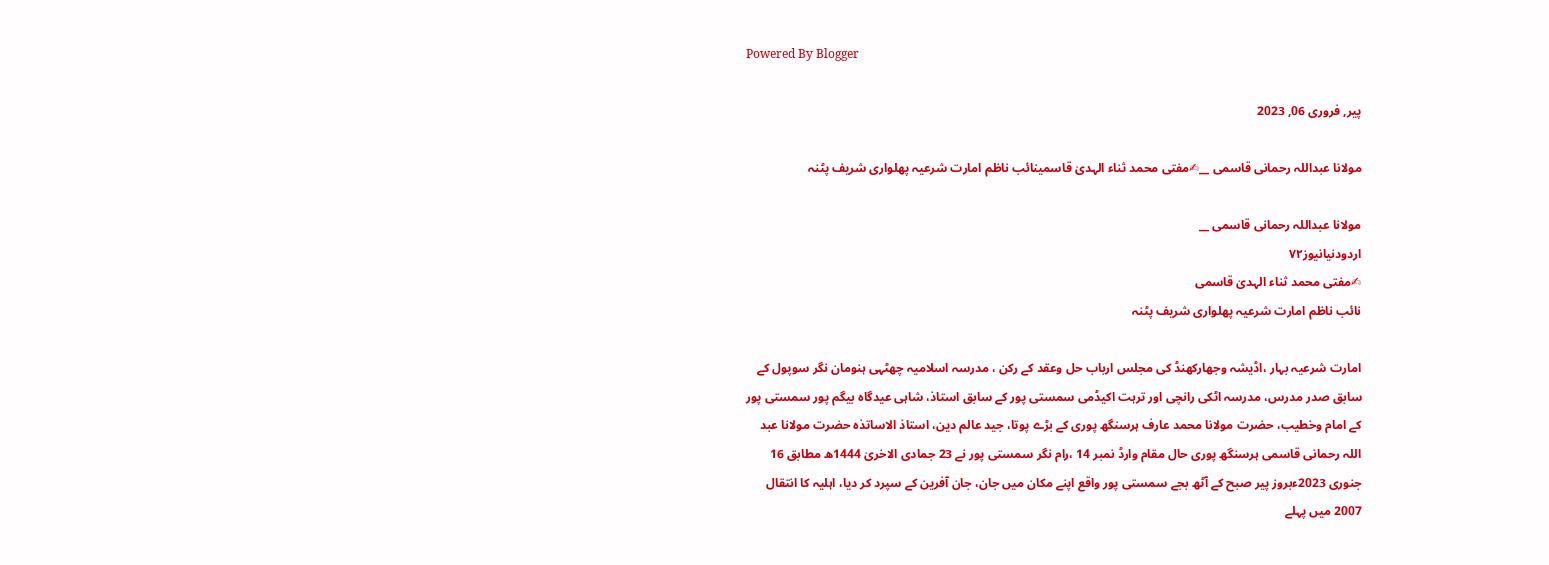Powered By Blogger

پیر, فروری 06, 2023

مولانا عبداللہ رحمانی قاسمی __✍مفتی محمد ثناء الہدیٰ قاسمینائب ناظم امارت شرعیہ پھلواری شریف پٹنہ

مولانا عبداللہ رحمانی قاسمی __
اردودنیانیوز۷۲
✍مفتی محمد ثناء الہدیٰ قاسمی
نائب ناظم امارت شرعیہ پھلواری شریف پٹنہ

امارت شرعیہ بہار ،اڈیشہ وجھارکھنڈ کی مجلس ارباب حل وعقد کے رکن ، مدرسہ اسلامیہ چھٹہی ہنومان نگر سوپول کے سابق صدر مدرس، مدرسہ اٹکی رانچی اور ترہت اکیڈمی سمستی پور کے سابق استاذ، شاہی عیدگاہ بیگم پور سمستی پور کے امام وخطیب، حضرت مولانا محمد عارف ہرسنگھ پوری کے بڑے پوتا، جید عالم دین، استاذ الاساتذہ حضرت مولانا عبد اللہ رحمانی قاسمی ہرسنگھ پوری حال مقام وارڈ نمبر 14 ،رام نگر سمستی پور نے 23 جمادی الاخریٰ 1444ھ مطابق 16 جنوری 2023ءبروز پیر صبح کے آٹھ بجے سمستی پور واقع اپنے مکان میں جان، جان آفرین کے سپرد کر دیا، اہلیہ کا انتقال 2007 میں پہلے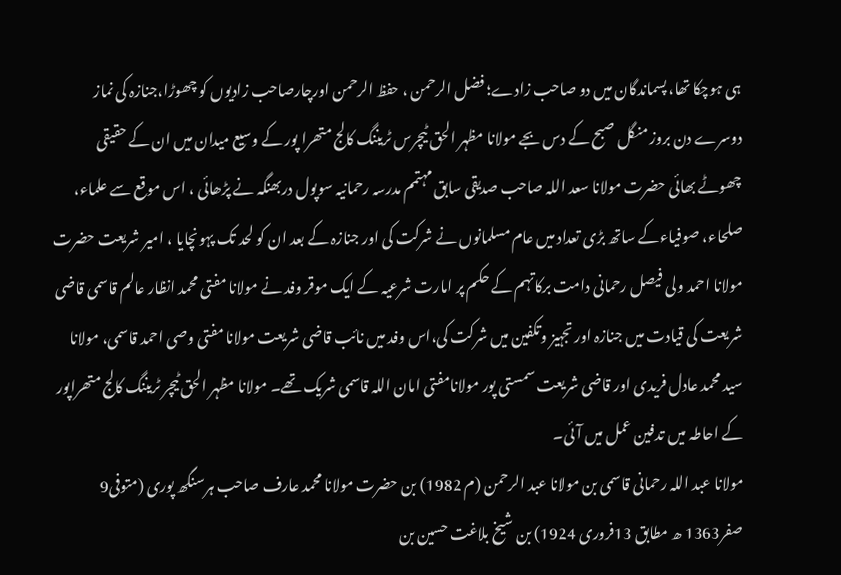ہی ہوچکا تھا، پسماندگان میں دو صاحب زادے؛ فضل الرحمن ، حفظ الرحمن اورچارصاحب زادیوں کو چھوڑا،جنازہ کی نماز دوسرے دن بروز منگل صبح کے دس بجے مولانا مظہر الحق ٹیچرس ٹریننگ کالج متھرا پور کے وسیع میدان میں ان کے حقیقی چھوٹے بھائی حضرت مولانا سعد اللہ صاحب صدیقی سابق مہتمم مدرسہ رحمانیہ سوپول دربھنگہ نے پڑھائی ، اس موقع سے علماء، صلحاء، صوفیاءکے ساتھ بڑی تعداد میں عام مسلمانوں نے شرکت کی اور جنازہ کے بعد ان کو لحد تک پہونچایا ، امیر شریعت حضرت مولانا احمد ولی فیصل رحمانی دامت برکاتہم کے حکم پر امارت شرعیہ کے ایک موقر وفد نے مولانا مفتی محمد انظار عالم قاسمی قاضی شریعت کی قیادت میں جنازہ اور تجہیز وتکفین میں شرکت کی،اس وفد میں نائب قاضی شریعت مولانا مفتی وصی احمد قاسمی، مولانا سید محمد عادل فریدی اور قاضی شریعت سمستی پور مولانامفتی امان اللہ قاسمی شریک تھے۔ مولانا مظہر الحق ٹیچر ٹریننگ کالج متھراپور کے احاطہ میں تدفین عمل میں آئی۔
مولانا عبد اللہ رحمانی قاسمی بن مولانا عبد الرحمن (م 1982) بن حضرت مولانا محمد عارف صاحب ہرسنگھ پوری (متوفی9 صفر1363 ھ مطابق 13فروری 1924) بن شیخ بلاغت حسین بن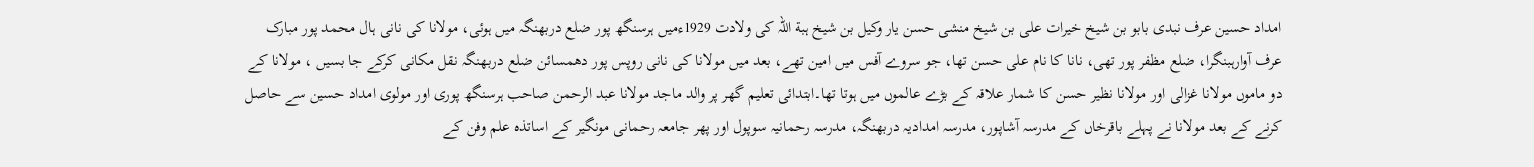امداد حسین عرف نبدی بابو بن شیخ خیرات علی بن شیخ منشی حسن یار وکیل بن شیخ ہبة اللہ کی ولادت 1929ءمیں ہرسنگھ پور ضلع دربھنگہ میں ہوئی، مولانا کی نانی ہال محمد پور مبارک عرف آوارہبنگرا، ضلع مظفر پور تھی، نانا کا نام علی حسن تھا، جو سروے آفس میں امین تھے، بعد میں مولانا کی نانی روپس پور دھمسائن ضلع دربھنگہ نقل مکانی کرکے جا بسیں ، مولانا کے دو ماموں مولانا غزالی اور مولانا نظیر حسن کا شمار علاقہ کے بڑے عالموں میں ہوتا تھا۔ابتدائی تعلیم گھر پر والد ماجد مولانا عبد الرحمن صاحب ہرسنگھ پوری اور مولوی امداد حسین سے حاصل کرنے کے بعد مولانا نے پہلے باقرخاں کے مدرسہ آشاپور، مدرسہ امدادیہ دربھنگہ، مدرسہ رحمانیہ سوپول اور پھر جامعہ رحمانی مونگیر کے اساتذہ علم وفن کے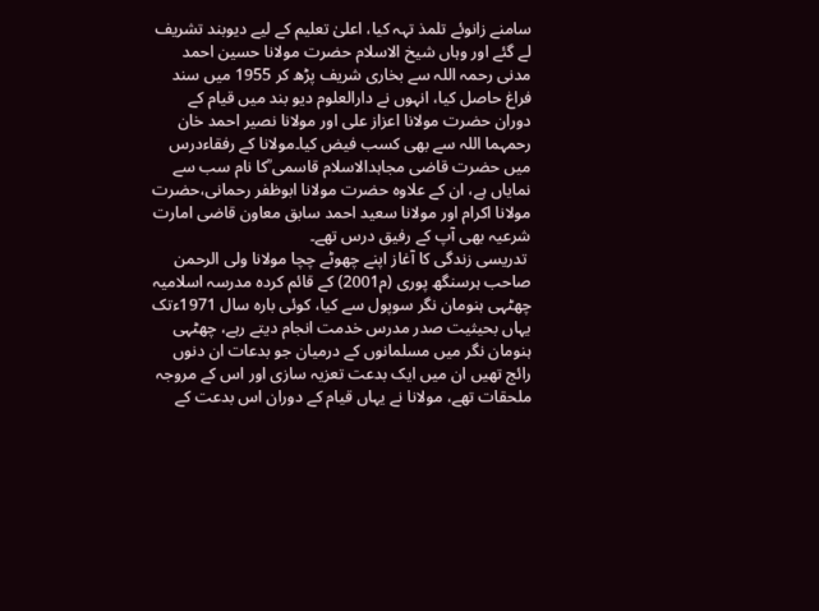سامنے زانوئے تلمذ تہہ کیا، اعلیٰ تعلیم کے لیے دیوبند تشریف لے گئے اور وہاں شیخ الاسلام حضرت مولانا حسین احمد مدنی رحمہ اللہ سے بخاری شریف پڑھ کر 1955 میں سند فراغ حاصل کیا، انہوں نے دارالعلوم دیو بند میں قیام کے دوران حضرت مولانا اعزاز علی اور مولانا نصیر احمد خان رحمہما اللہ سے بھی کسب فیض کیا۔مولانا کے رفقاءدرس میں حضرت قاضی مجاہدالاسلام قاسمی ؒکا نام سب سے نمایاں ہے، ان کے علاوہ حضرت مولانا ابوظفر رحمانی،حضرت مولانا اکرام اور مولانا سعید احمد سابق معاون قاضی امارت شرعیہ بھی آپ کے رفیق درس تھے۔
 تدریسی زندگی کا آغاز اپنے چھوٹے چچا مولانا ولی الرحمن صاحب ہرسنگھ پوری (م2001) کے قائم کردہ مدرسہ اسلامیہ چھٹہی ہنومان نگر سوپول سے کیا، کوئی بارہ سال 1971ءتک یہاں بحیثیت صدر مدرس خدمت انجام دیتے رہے، چھٹہی ہنومان نگر میں مسلمانوں کے درمیان جو بدعات ان دنوں رائج تھیں ان میں ایک بدعت تعزیہ سازی اور اس کے مروجہ ملحقات تھے، مولانا نے یہاں قیام کے دوران اس بدعت کے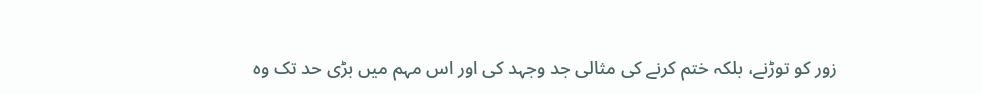زور کو توڑنے، بلکہ ختم کرنے کی مثالی جد وجہد کی اور اس مہم میں بڑی حد تک وہ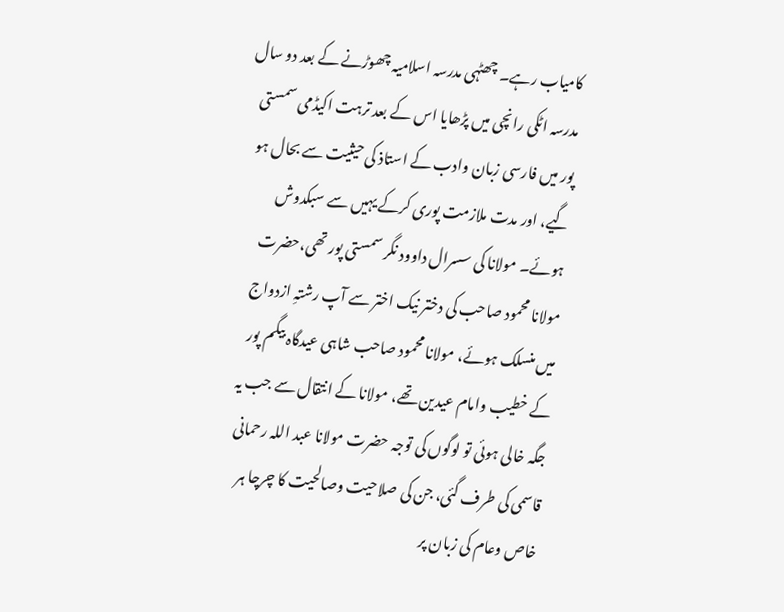کامیاب رہے۔ چھٹہی مدرسہ اسلامیہ چھوڑنے کے بعد دو سال مدرسہ اٹکی رانچی میں پڑھایا اس کے بعد ترہت اکیڈمی سمستی پور میں فارسی زبان وادب کے استاذ کی حیثیت سے بحال ہو گیے، اور مدت ملازمت پوری کرکے یہیں سے سبکدوش ہوئے۔ مولانا کی سسرال داوود نگر سمستی پور تھی،حضرت مولانا محمود صاحب کی دختر نیک اختر سے آپ رشتہِ ازدواج میں منسلک ہوئے، مولانا محمود صاحب شاہی عیدگاہ بیگم پور کے خطیب وامام عیدین تھے، مولانا کے انتقال سے جب یہ جگہ خالی ہوئی تو لوگوں کی توجہ حضرت مولانا عبد اللہ رحمانی قاسمی کی طرف گئی، جن کی صلاحیت وصالحیت کا چرچا ہر خاص وعام کی زبان پر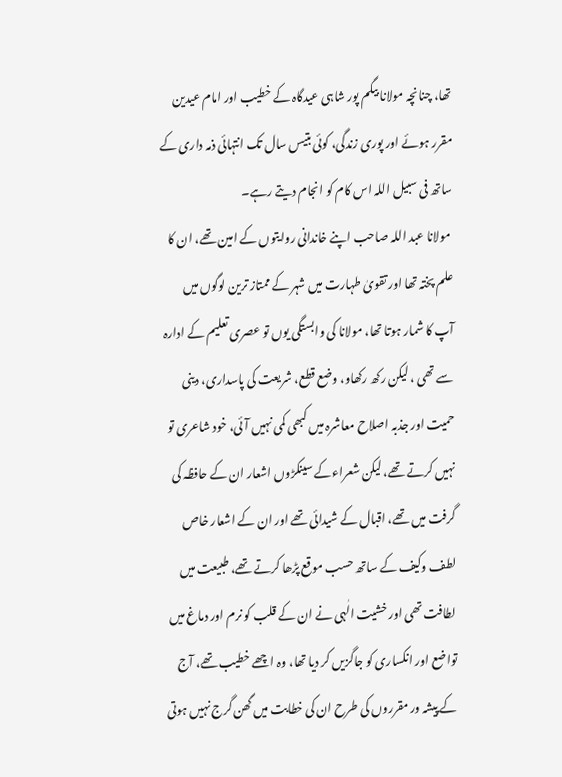تھا، چنانچہ مولانا بیگم پور شاہی عیدگاہ کے خطیب اور امام عیدین مقرر ہوئے اور پوری زندگی، کوئی بتیس سال تک انتہائی ذمہ داری کے ساتھ فی سبیل اللہ اس کام کو انجام دیتے رہے۔
 مولانا عبد اللہ صاحب اپنے خاندانی روایتوں کے امین تھے، ان کا علم پختہ تھا اور تقویٰ طہارت میں شہر کے ممتاز ترین لوگوں میں آپ کا شمار ہوتا تھا، مولانا کی وابستگی یوں تو عصری تعلیم کے ادارہ سے تھی ، لیکن رکھ رکھاو، وضع قطع، شریعت کی پاسداری، دینی حمیت اور جذبہ اصلاح معاشرہ میں کبھی کمی نہیں آئی، خود شاعری تو نہیں کرتے تھے، لیکن شعراءکے سینکڑوں اشعار ان کے حافظہ کی گرفت میں تھے، اقبال کے شیدائی تھے اور ان کے اشعار خاص لطف وکیف کے ساتھ حسب موقع پڑھا کرتے تھے، طبیعت میں لطافت تھی اور خشیت الٰہی نے ان کے قلب کو نرم اور دماغ میں تواضع اور انکساری کو جاگزیں کر دیا تھا، وہ اچھے خطیب تھے، آج کے پیشہ ور مقرروں کی طرح ان کی خطابت میں گھن گرج نہیں ہوتی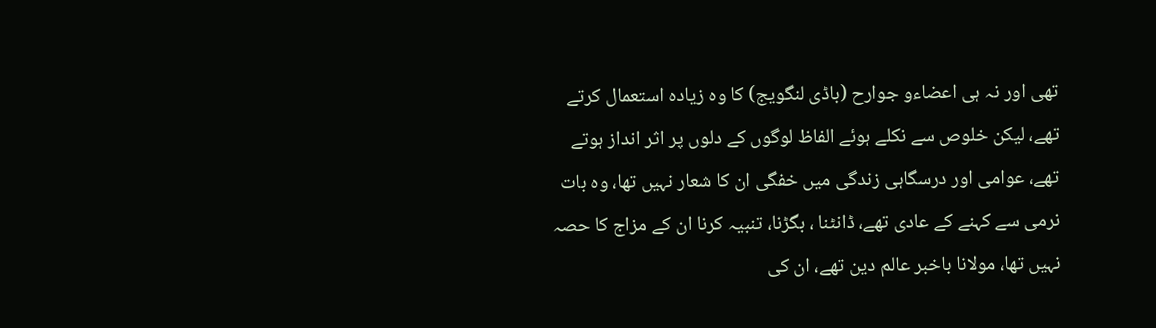تھی اور نہ ہی اعضاءو جوارح (باڈی لنگویج) کا وہ زیادہ استعمال کرتے تھے، لیکن خلوص سے نکلے ہوئے الفاظ لوگوں کے دلوں پر اثر انداز ہوتے تھے، عوامی اور درسگاہی زندگی میں خفگی ان کا شعار نہیں تھا، وہ بات نرمی سے کہنے کے عادی تھے، ڈانٹنا ، بگڑنا، تنبیہ کرنا ان کے مزاج کا حصہ نہیں تھا، مولانا باخبر عالم دین تھے، ان کی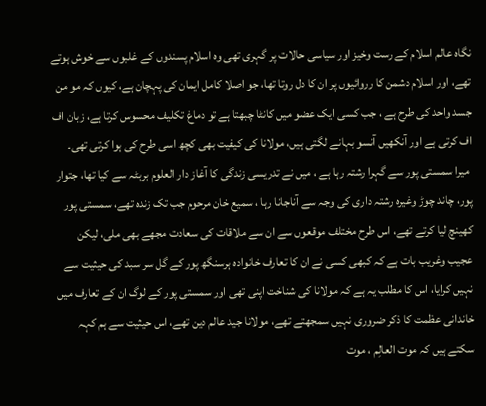نگاہ عالم اسلام کے رست وخیز اور سیاسی حالات پر گہری تھی وہ اسلام پسندوں کے غلبوں سے خوش ہوتے تھے، اور اسلام دشمن کا رروائیوں پر ان کا دل روتا تھا، جو اصلا کامل ایمان کی پہچان ہے، کیوں کہ مو من جسد واحد کی طرح ہے ، جب کسی ایک عضو میں کانٹا چبھتا ہے تو دماغ تکلیف محسوس کرتا ہے، زبان اف اف کرتی ہے اور آنکھیں آنسو بہانے لگتی ہیں، مولانا کی کیفیت بھی کچھ اسی طرح کی ہوا کرتی تھی۔
 میرا سمستی پور سے گہرا رشتہ رہا ہے ، میں نے تدریسی زندگی کا آغاز دار العلوم بربٹہ سے کیا تھا، جتوار پور، چاند چوڑ وغیرہ رشتہ داری کی وجہ سے آناجانا رہا ، سمیع خان مرحوم جب تک زندہ تھے، سمستی پور کھینچ لیا کرتے تھے، اس طرح مختلف موقعوں سے ان سے ملاقات کی سعادت مجھے بھی ملی، لیکن عجیب وغریب بات ہے کہ کبھی کسی نے ان کا تعارف خانوادہ ہرسنگھ پور کے گل سر سبد کی حیثیت سے نہیں کرایا، اس کا مطلب یہ ہے کہ مولانا کی شناخت اپنی تھی اور سمستی پور کے لوگ ان کے تعارف میں خاندانی عظمت کا ذکر ضروری نہیں سمجھتے تھے، مولانا جید عالم دین تھے، اس حیثیت سے ہم کہہ سکتے ہیں کہ موت العالِم ، موت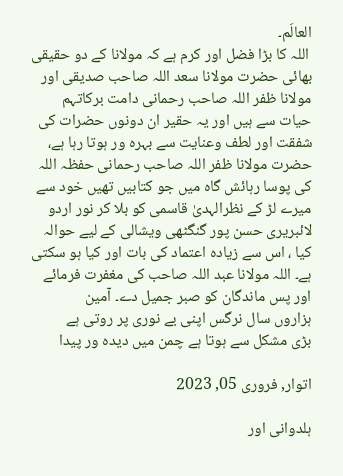العالَم۔
 اللہ کا بڑا فضل اور کرم ہے کہ مولانا کے دو حقیقی بھائی حضرت مولانا سعد اللہ صاحب صدیقی اور مولانا ظفر اللہ صاحب رحمانی دامت برکاتہم حیات سے ہیں اور یہ حقیر ان دونوں حضرات کی شفقت اور لطف وعنایت سے بہرہ ور ہوتا رہا ہے، حضرت مولانا ظفر اللہ صاحب رحمانی حفظہ اللہ کی پوسا رہائش گاہ میں جو کتابیں تھیں خود سے میرے لڑ کے نظرالہدیٰ قاسمی کو بلا کر نور اردو لائبریری حسن پور گنگٹھی ویشالی کے لیے حوالہ کیا ، اس سے زیادہ اعتماد کی بات اور کیا ہو سکتی ہے۔ اللہ مولانا عبد اللہ صاحب کی مغفرت فرمائے اور پس ماندگان کو صبر جمیل دے۔ آمین
ہزاروں سال نرگس اپنی بے نوری پر روتی ہے
بڑی مشکل سے ہوتا ہے چمن میں دیدہ ور پیدا

اتوار, فروری 05, 2023

ہلدوانی اور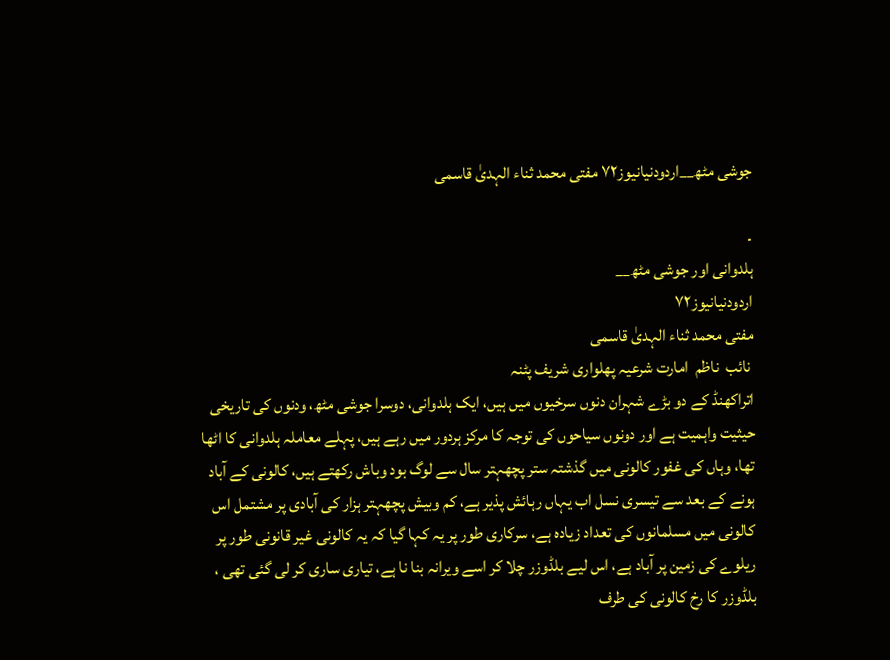جوشی مٹھ__اردودنیانیوز۷۲ مفتی محمد ثناء الہدیٰ قاسمی

۔
ہلدوانی اور جوشی مٹھ__
اردودنیانیوز۷۲
مفتی محمد ثناء الہدیٰ قاسمی
 نائب  ناظم  امارت شرعیہ پھلواری شریف پٹنہ
اتراکھنڈ کے دو بڑے شہران دنوں سرخیوں میں ہیں، ایک ہلدوانی، دوسرا جوشی مٹھ، ودنوں کی تاریخی حیثیت واہمیت ہے اور دونوں سیاحوں کی توجہ کا مرکز ہردور میں رہے ہیں، پہلے معاملہ ہلدوانی کا اٹھا تھا، وہاں کی غفور کالونی میں گذشتہ ستر پچھہتر سال سے لوگ بود وباش رکھتے ہیں، کالونی کے آباد ہونے کے بعد سے تیسری نسل اب یہاں رہائش پذیر ہے، کم وبیش پچھہتر ہزار کی آبادی پر مشتمل اس کالونی میں مسلمانوں کی تعداد زیادہ ہے، سرکاری طور پر یہ کہا گیا کہ یہ کالونی غیر قانونی طور پر ریلوے کی زمین پر آباد ہے، اس لیے بلڈوزر چلا کر اسے ویرانہ بنا نا ہے، تیاری ساری کر لی گئی تھی ، بلڈوزر کا رخ کالونی کی طرف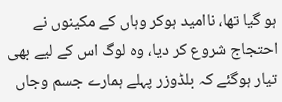ہو گیا تھا، ناامید ہوکر وہاں کے مکینوں نے احتجاج شروع کر دیا، وہ لوگ اس کے لیے بھی تیار ہوگئے کہ بلڈوزر پہلے ہمارے جسم وجاں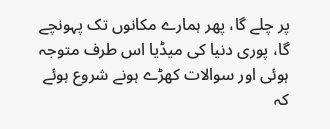پر چلے گا، پھر ہمارے مکانوں تک پہونچے گا، پوری دنیا کی میڈیا اس طرف متوجہ ہوئی اور سوالات کھڑے ہونے شروع ہوئے کہ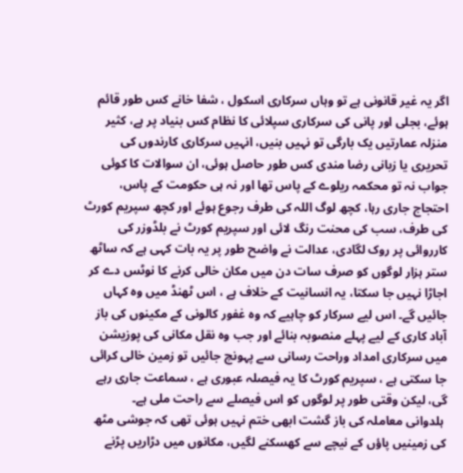اگر یہ غیر قانونی ہے تو وہاں سرکاری اسکول ، شفا خانے کس طور قائم ہوئے، بجلی اور پانی کی سرکاری سپلائی کا نظام کس بنیاد پر ہے، کثیر منزلہ عمارتیں یک بارگی تو نہیں بنیں، انہیں سرکاری کارندوں کی تحریری یا زبانی رضا مندی کس طور حاصل ہوئی، ان سوالات کا کوئی جواب نہ تو محکمہ ریلوے کے پاس تھا اور نہ ہی حکومت کے پاس، احتجاج جاری رہا، کچھ لوگ اللہ کی طرف رجوع ہوئے اور کچھ سپریم کورٹ کی طرف، سب کی محنت رنگ لائی اور سپریم کورٹ نے بلڈوزر کی کارروائی پر روک لگادی، عدالت نے واضح طور پر یہ بات کہی ہے کہ ساٹھ ستر ہزار لوگوں کو صرف سات دن میں مکان خالی کرنے کا نوٹس دے کر اجاڑا نہیں جا سکتا، یہ انسانیت کے خلاف ہے ، اس ٹھنڈ میں وہ کہاں جائیں گے۔ اس لیے سرکار کو چاہیے کہ وہ غفور کالونی کے مکینوں کی باز آباد کاری کے لیے پہلے منصوبہ بنائے اور جب وہ نقل مکانی کی پوزیشن میں سرکاری امداد وراحت رسانی سے پہونچ جائیں تو زمین خالی کرائی جا سکتی ہے ، سپریم کورٹ کا یہ فیصلہ عبوری ہے ، سماعت جاری رہے گی، لیکن وقتی طور پر لوگوں کو اس فیصلے سے راحت ملی ہے۔
 ہلدوانی معاملہ کی باز گشت ابھی ختم نہیں ہوئی تھی کہ جوشی مٹھ کی زمینیں پاؤں کے نیچے سے کھسکنے لگیں، مکانوں میں دڑاریں پڑنے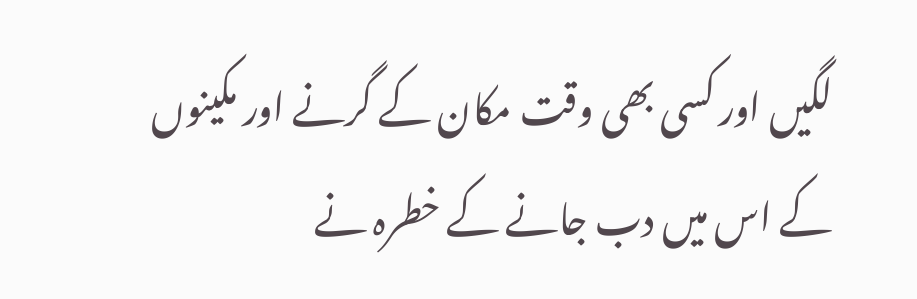لگیں اور کسی بھی وقت مکان کے گرنے اور مکینوں کے اس میں دب جانے کے خطرہ نے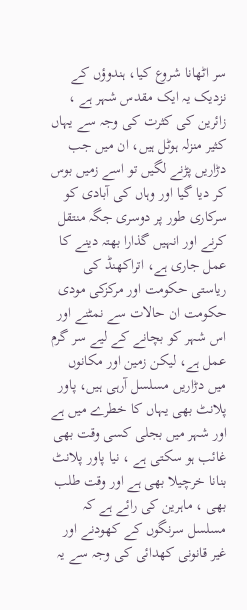سر اٹھانا شروع کیا، ہندوؤں کے نزدیک یہ ایک مقدس شہر ہے ، زائرین کی کثرت کی وجہ سے یہاں کثیر منزلہ ہوٹل ہیں، ان میں جب دڑاریں پڑنے لگیں تو اسے زمیں بوس کر دیا گیا اور وہاں کی آبادی کو سرکاری طور پر دوسری جگہ منتقل کرنے اور انہیں گذارا بھتہ دینے کا عمل جاری ہے، اتراکھنڈ کی ریاستی حکومت اور مرکزکی مودی حکومت ان حالات سے نمٹنے اور اس شہر کو بچانے کے لیے سر گرم عمل ہے، لیکن زمین اور مکانوں میں دڑاریں مسلسل آرہی ہیں، پاور پلانٹ بھی یہاں کا خطرے میں ہے اور شہر میں بجلی کسی وقت بھی غائب ہو سکتی ہے ، نیا پاور پلانٹ بنانا خرچیلا بھی ہے اور وقت طلب بھی ، ماہرین کی رائے ہے کہ مسلسل سرنگوں کے کھودنے اور غیر قانونی کھدائی کی وجہ سے یہ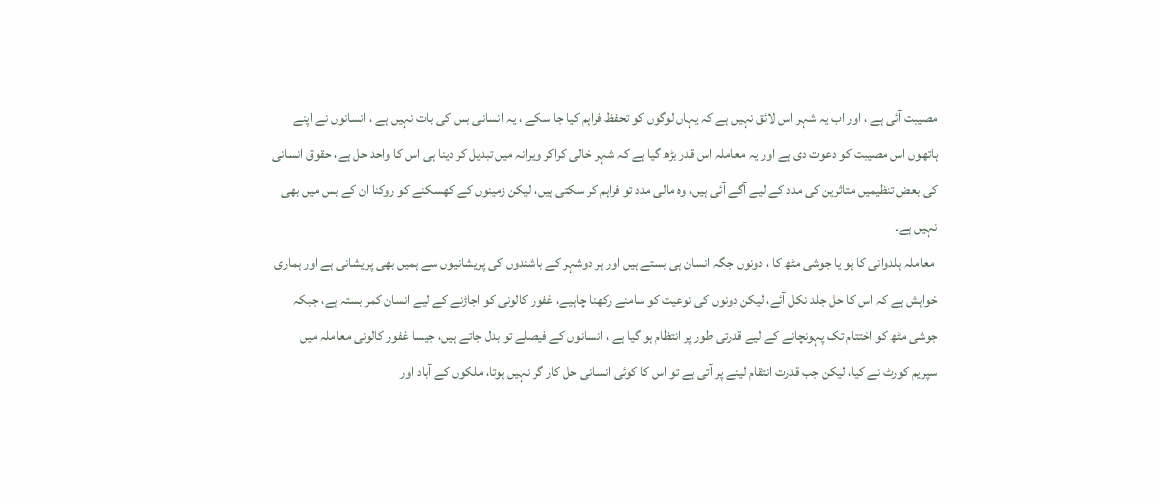مصیبت آئی ہے ، اور اب یہ شہر اس لائق نہیں ہے کہ یہاں لوگوں کو تحفظ فراہم کیا جا سکے ، یہ انسانی بس کی بات نہیں ہے ، انسانوں نے اپنے ہاتھوں اس مصیبت کو دعوت دی ہے اور یہ معاملہ اس قدر بڑھ گیا ہے کہ شہر خالی کراکر ویرانہ میں تبدیل کر دینا ہی اس کا واحد حل ہے، حقوق انسانی کی بعض تنظیمیں متاثرین کی مدد کے لیے آگے آئی ہیں، وہ مالی مدد تو فراہم کر سکتی ہیں، لیکن زمینوں کے کھسکنے کو روکنا ان کے بس میں بھی نہیں ہے۔
 معاملہ ہلدوانی کا ہو یا جوشی مٹھ کا ، دونوں جگہ انسان ہی بستے ہیں اور ہر دوشہر کے باشندوں کی پریشانیوں سے ہمیں بھی پریشانی ہے اور ہماری خواہش ہے کہ اس کا حل جلد نکل آئے، لیکن دونوں کی نوعیت کو سامنے رکھنا چاہیے، غفور کالونی کو اجاڑنے کے لیے انسان کمر بستہ ہے، جبکہ جوشی مٹھ کو اختتام تک پہونچانے کے لیے قدرتی طور پر انتظام ہو گیا ہے ، انسانوں کے فیصلے تو بدل جاتے ہیں، جیسا غفور کالونی معاملہ میں سپریم کورٹ نے کیا، لیکن جب قدرت انتقام لینے پر آتی ہے تو اس کا کوئی انسانی حل کار گر نہیں ہوتا، ملکوں کے آباد اور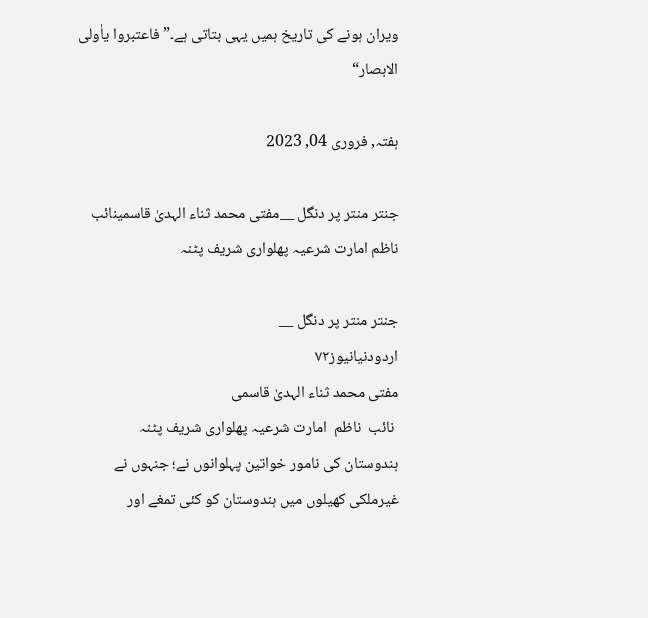ویران ہونے کی تاریخ ہمیں یہی بتاتی ہے۔”فاعتبروا یاٰولی الابصار“

ہفتہ, فروری 04, 2023

جنتر منتر پر دنگل __مفتی محمد ثناء الہدیٰ قاسمینائب ناظم امارت شرعیہ پھلواری شریف پٹنہ

جنتر منتر پر دنگل __
اردودنیانیوز۷۲
مفتی محمد ثناء الہدیٰ قاسمی
 نائب  ناظم  امارت شرعیہ پھلواری شریف پٹنہ
ہندوستان کی نامور خواتین پہلوانوں نے؛ جنہوں نے غیرملکی کھیلوں میں ہندوستان کو کئی تمغے اور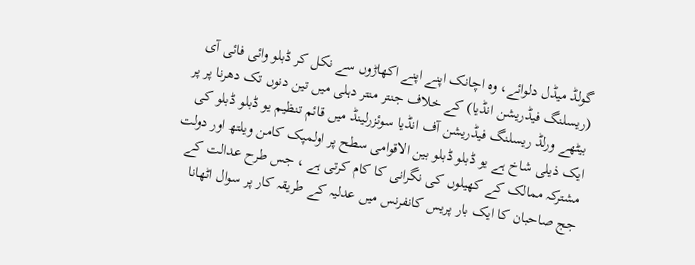گولڈ میڈل دلوائے، وہ اچانک اپنے اپنے اکھاڑوں سے نکل کر ڈبلو وائی فائی آی (ریسلنگ فیڈریشن انڈیا) کے خلاف جنتر منتر دہلی میں تین دنوں تک دھرنا پر پر بیٹھے ورلڈ ریسلنگ فیڈریشن آف انڈیا سوئزرلینڈ میں قائم تنظیم یو ڈبلو ڈبلو کی ایک ذیلی شاخ ہے یو ڈبلو ڈبلو بین الاقوامی سطح پر اولمپک کامن ویلتھ اور دولت مشترکہ ممالک کے کھیلوں کی نگرانی کا کام کرتی ہے ، جس طرح عدالت کے جج صاحبان کا ایک بار پریس کانفرنس میں عدلیہ کے طریقہ کار پر سوال اٹھانا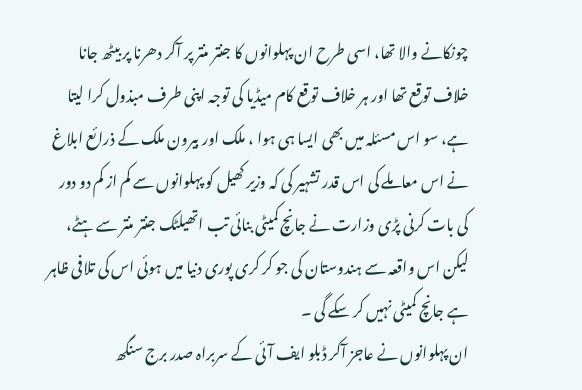چونکانے والا تھا، اسی طرح ان پہلوانوں کا جنتر منتر پر آکر دھرنا پر بیٹھ جانا خلاف توقع تھا اور ہر خلاف توقع کام میڈیا کی توجہ اپنی طرف مبذول کرا لیتا ہے، سو اس مسئلہ میں بھی ایسا ہی ہوا ، ملک اور بیرون ملک کے ذرائع ابلاغ نے اس معاملے کی اس قدر تشہیر کی کہ وزیر کھیل کو پہلوانوں سے کم از کم دو دور کی بات کرنی پڑی وزارت نے جانچ کمیٹی بنائی تب اتھیلٹک جنتر منتر سے ہٹے، لیکن اس واقعہ سے ہندوستان کی جو کر کری پوری دنیا میں ہوئی اس کی تلافی ظاہر ہے جانچ کمیٹی نہیں کر سکے گی ۔
ان پہلوانوں نے عاجز آکر ڈبلو ایف آئی کے سربراہ صدر برج سنگھ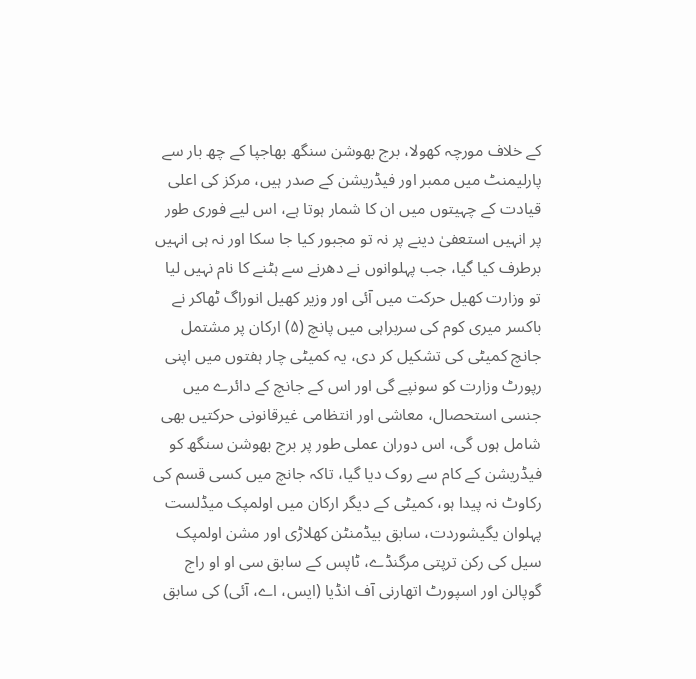کے خلاف مورچہ کھولا، برج بھوشن سنگھ بھاجپا کے چھ بار سے پارلیمنٹ میں ممبر اور فیڈریشن کے صدر ہیں، مرکز کی اعلی قیادت کے چہیتوں میں ان کا شمار ہوتا ہے، اس لیے فوری طور پر انہیں استعفیٰ دینے پر نہ تو مجبور کیا جا سکا اور نہ ہی انہیں برطرف کیا گیا، جب پہلوانوں نے دھرنے سے ہٹنے کا نام نہیں لیا تو وزارت کھیل حرکت میں آئی اور وزیر کھیل انوراگ ٹھاکر نے باکسر میری کوم کی سربراہی میں پانچ (۵) ارکان پر مشتمل جانچ کمیٹی کی تشکیل کر دی، یہ کمیٹی چار ہفتوں میں اپنی رپورٹ وزارت کو سونپے گی اور اس کے جانچ کے دائرے میں جنسی استحصال، معاشی اور انتظامی غیرقانونی حرکتیں بھی شامل ہوں گی، اس دوران عملی طور پر برج بھوشن سنگھ کو فیڈریشن کے کام سے روک دیا گیا، تاکہ جانچ میں کسی قسم کی رکاوٹ نہ پیدا ہو، کمیٹی کے دیگر ارکان میں اولمپک میڈلست پہلوان یگیشوردت، سابق بیڈمنٹن کھلاڑی اور مشن اولمپک سیل کی رکن ترپتی مرگنڈے، ٹاپس کے سابق سی او او راج گوپالن اور اسپورٹ اتھارنی آف انڈیا (ایس، اے، آئی) کی سابق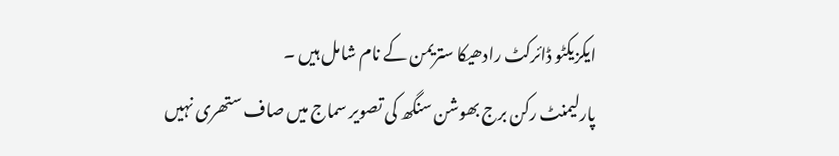ایکزیکٹو ڈائرکٹ رادھیکا ستریمن کے نام شامل ہیں ۔
پارلیمنٹ رکن برج بھوشن سنگھ کی تصویر سماج میں صاف ستھری نہیں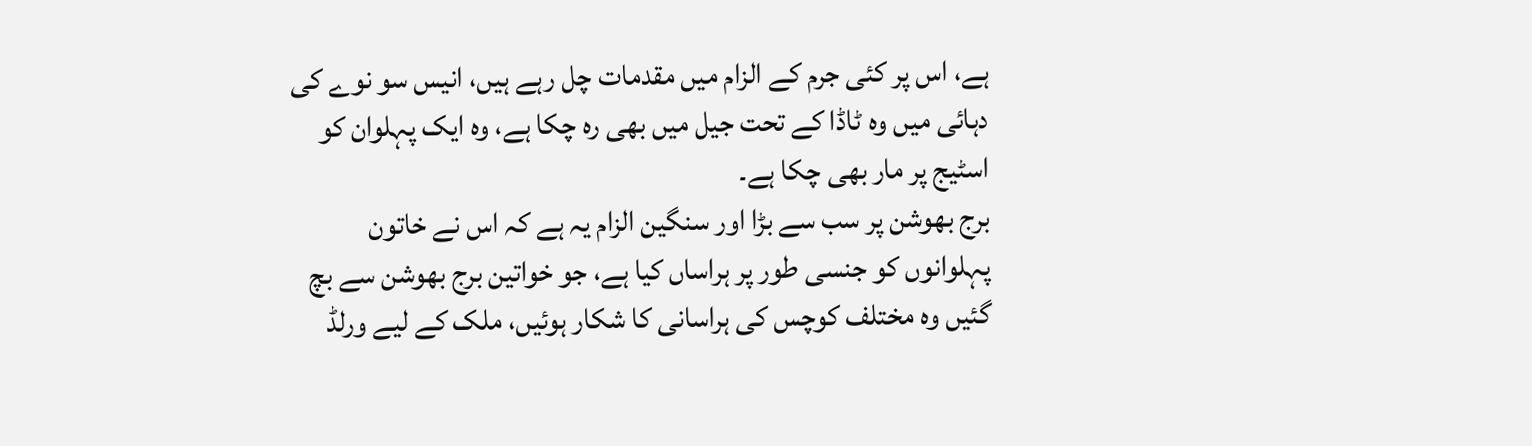ہے، اس پر کئی جرم کے الزام میں مقدمات چل رہے ہیں، انیس سو نوے کی دہائی میں وہ ٹاڈا کے تحت جیل میں بھی رہ چکا ہے، وہ ایک پہلوان کو اسٹیج پر مار بھی چکا ہے۔
برج بھوشن پر سب سے بڑا اور سنگین الزام یہ ہے کہ اس نے خاتون پہلوانوں کو جنسی طور پر ہراساں کیا ہے، جو خواتین برج بھوشن سے بچ گئیں وہ مختلف کوچس کی ہراسانی کا شکار ہوئیں، ملک کے لیے ورلڈ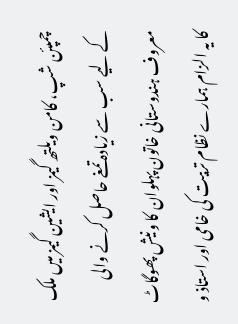چمپئن شپ، کامن ویلتھ گیمز اور ایشین گیمز میں ملک کے لیے سب سے زیادہ تمغے حاصل کرنے والی معروف ہندوستانی خاتون پہلوان کا ونیش پھوگاٹ کا یہ الزام ہمارے نظام تربیت کی خامی اور استاذ و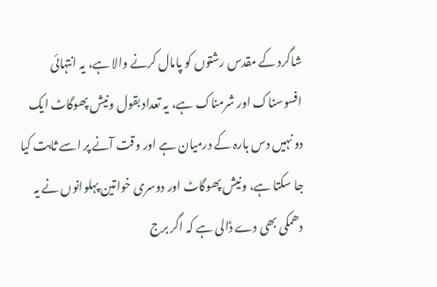شاگرد کے مقدس رشتوں کو پامال کرنے والا ہے، یہ انتہائی افسوسناک اور شرمناک ہے، یہ تعداد بقول ونیش پھوگاٹ ایک دو نہیں دس بارہ کے درمیان ہے اور وقت آنے پر اسے ثابت کیا جا سکتا ہے، ونیش پھوگاٹ اور دوسری خواتین پہلوانوں نے یہ دھمکی بھی دے ڈالی ہے کہ اگر برج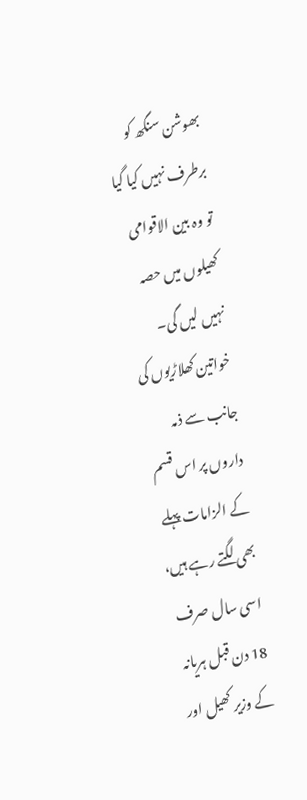بھوشن سنگھ کو برطرف نہیں کیا گیا تو وہ بین الاقوامی کھیلوں میں حصہ نہیں لیں گی۔ خواتین کھلاڑیوں کی جانب سے ذمہ داروں پر اس قسم کے الزامات پہلے بھی لگتے رہے ہیں، اسی سال صرف 18 دن قبل ہریانہ کے وزیر کھیل اور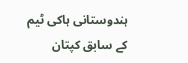ہندوستانی ہاکی ٹیم کے سابق کپتان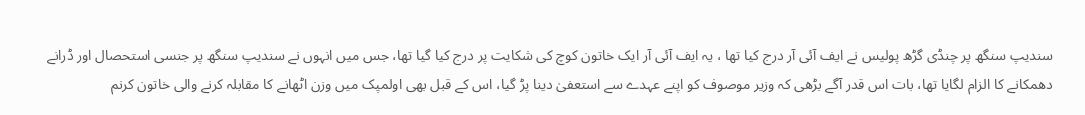سندیپ سنگھ پر چنڈی گڑھ پولیس نے ایف آئی آر درج کیا تھا ، یہ ایف آئی آر ایک خاتون کوچ کی شکایت پر درج کیا گیا تھا، جس میں انہوں نے سندیپ سنگھ پر جنسی استحصال اور ڈرانے دھمکانے کا الزام لگایا تھا، بات اس قدر آگے بڑھی کہ وزیر موصوف کو اپنے عہدے سے استعفیٰ دینا پڑ گیا، اس کے قبل بھی اولمپک میں وزن اٹھانے کا مقابلہ کرنے والی خاتون کرنم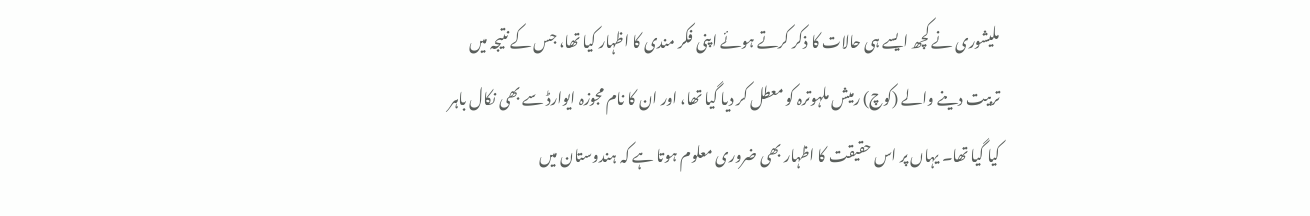ملیشوری نے کچھ ایسے ہی حالات کا ذکر کرتے ہوئے اپنی فکر مندی کا اظہار کیا تھا، جس کے نتیجہ میں تربیت دینے والے (کوچ) رمیش ملہوترہ کو معطل کر دیا گیا تھا، اور ان کا نام مجوزہ ایوارڈ سے بھی نکال باہر کیا گیا تھا۔ یہاں پر اس حقیقت کا اظہار بھی ضروری معلوم ہوتا ہے کہ ہندوستان میں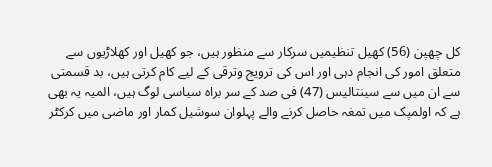کل چھپن (56) کھیل تنظیمیں سرکار سے منظور ہیں، جو کھیل اور کھلاڑیوں سے متعلق امور کی انجام دہی اور اس کی ترویج وترقی کے لیے کام کرتی ہیں، بد قسمتی سے ان میں سے سینتالیس (47) فی صد کے سر براہ سیاسی لوگ ہیں، المیہ یہ بھی ہے کہ اولمپک میں تمغہ حاصل کرنے والے پہلوان سوشیل کمار اور ماضی میں کرکٹر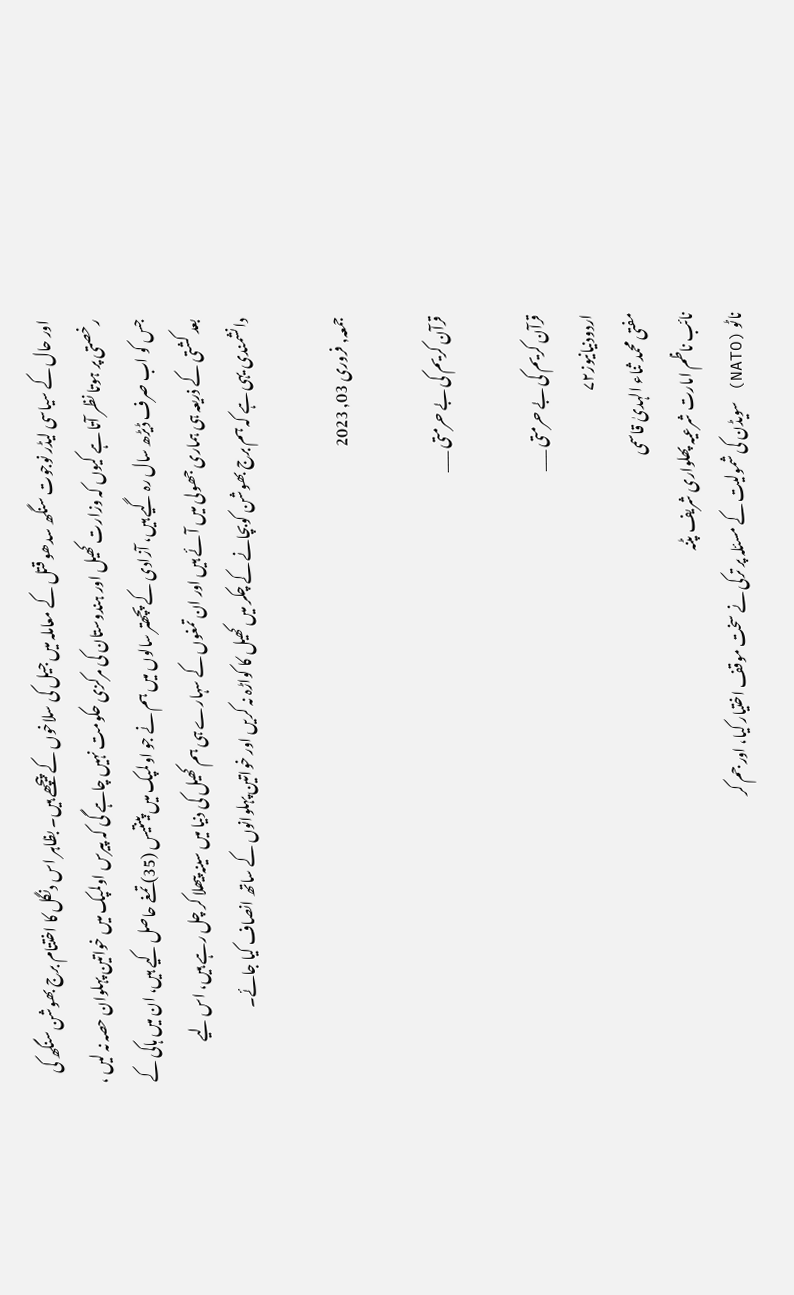اور حال کے سیاسی لیڈر نوجوت سنگھ سدھو قتل کے معاملہ میں جیل کی سلاخوں کے پیچھے ہیں۔ بظاہر اس دنگل کا اختتام برج بھوشن سنگھ کی رخصتی پر ہوتا نظر آتا ہے کیوں کہ وزارت کھیل اور ہندوستان کی مرکزی حکومت نہیں چاہے گی کہ پیرس اولمپک میں خواتین پہلوان حصہ نہ لیں ، جس کو اب صرف ڈیڑھ سال رہ گیے ہیں، آزادی کے پچھتر سالوں میں ہم نے جو اولمپک میں پینتیس (35) تمغے حاصل کیے ہیں، ان میں ہاکی کے بعد کشتی کے ذریعہ ہی ہماری جھولی میں آئے ہیں اور ان تمغوں کے سہارے ہی ہم کھیل کی دنیا میں سینہ پیھلا کر چل رہے ہیں، اس لیے دانشمندی یہی ہے کہ ہم برج بھوشن کوبچانے کے چکر میں کھیل کا کواڑہ نہ کریں اور خواتین پہلوانوں کے ساتھ انصاف کیا جائے۔

جمعہ, فروری 03, 2023

قرآن کریم کی بے حرمتی ___

قرآن کریم کی بے حرمتی ___
اردودنیانیوز۷۲
مفتی محمد ثناء الہدیٰ قاسمی
نائب ناظم امارت شرعیہ پھلواری شریف پٹنہ
ناٹو (NATO) سویڈن کی شمولیت کے مسئلہ پر ترکی نے سخت موقف اختیار کیا، اور جم کر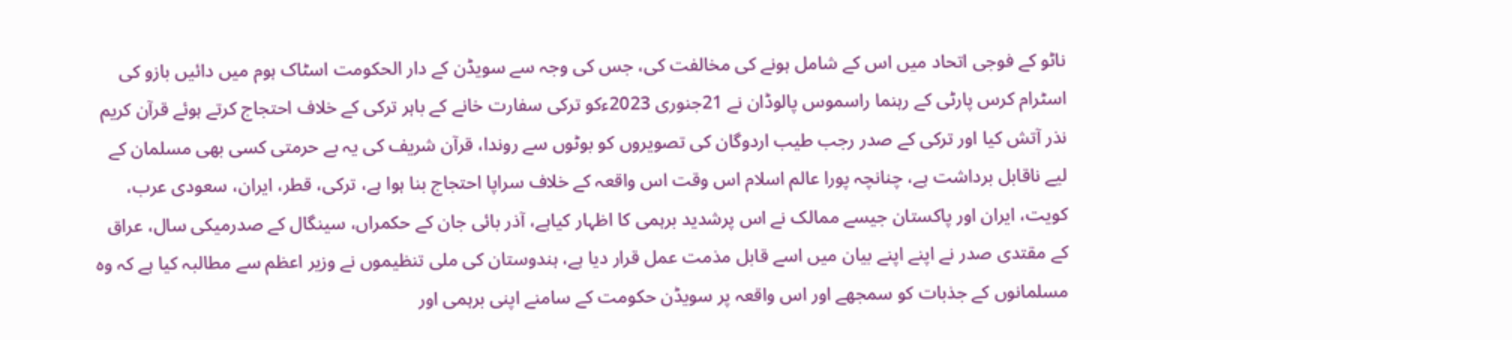ناٹو کے فوجی اتحاد میں اس کے شامل ہونے کی مخالفت کی، جس کی وجہ سے سویڈن کے دار الحکومت اسٹاک ہوم میں دائیں بازو کی اسٹرام کرس پارٹی کے رہنما راسموس پالوڈان نے 21جنوری 2023ءکو ترکی سفارت خانے کے باہر ترکی کے خلاف احتجاج کرتے ہوئے قرآن کریم نذر آتش کیا اور ترکی کے صدر رجب طیب اردوگان کی تصویروں کو بوٹوں سے روندا، قرآن شریف کی یہ بے حرمتی کسی بھی مسلمان کے لیے ناقابل برداشت ہے، چنانچہ پورا عالم اسلام اس وقت اس واقعہ کے خلاف سراپا احتجاج بنا ہوا ہے، ترکی، قطر، ایران، سعودی عرب، کویت، ایران اور پاکستان جیسے ممالک نے اس پرشدید برہمی کا اظہار کیاہے، آذر بائی جان کے حکمراں، سینگال کے صدرمیکی سال، عراق کے مقتدی صدر نے اپنے اپنے بیان میں اسے قابل مذمت عمل قرار دیا ہے، ہندوستان کی ملی تنظیموں نے وزیر اعظم سے مطالبہ کیا ہے کہ وہ مسلمانوں کے جذبات کو سمجھے اور اس واقعہ پر سویڈن حکومت کے سامنے اپنی برہمی اور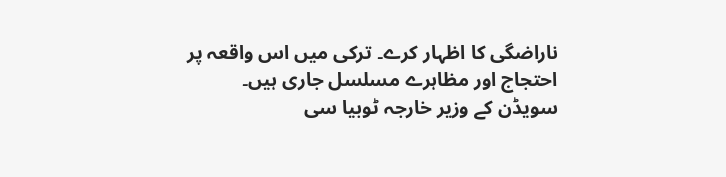ناراضگی کا اظہار کرے۔ ترکی میں اس واقعہ پر احتجاج اور مظاہرے مسلسل جاری ہیں۔ سویڈن کے وزیر خارجہ ٹوبیا سی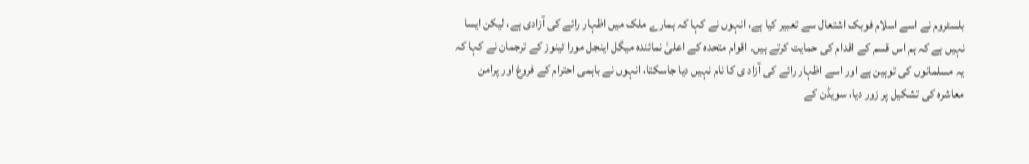بلسٹروم نے اسے اسلام فوبک اشتعال سے تعبیر کیا ہے، انہوں نے کہا کہ ہمارے ملک میں اظہار رائے کی آزادی ہے، لیکن ایسا نہیں ہے کہ ہم اس قسم کے اقدام کی حمایت کرتے ہیں۔ اقوام متحدہ کے اعلیٰ نمائندہ میگل اینجل مورا ٹینوز کے ترجمان نے کہا کہ یہ مسلمانوں کی توہین ہے اور اسے اظہار رائے کی آزاد ی کا نام نہیں دیا جاسکتا، انہوں نے باہمی احترام کے فروغ اور پرامن معاشرہ کی تشکیل پر زور دیا، سویڈن کے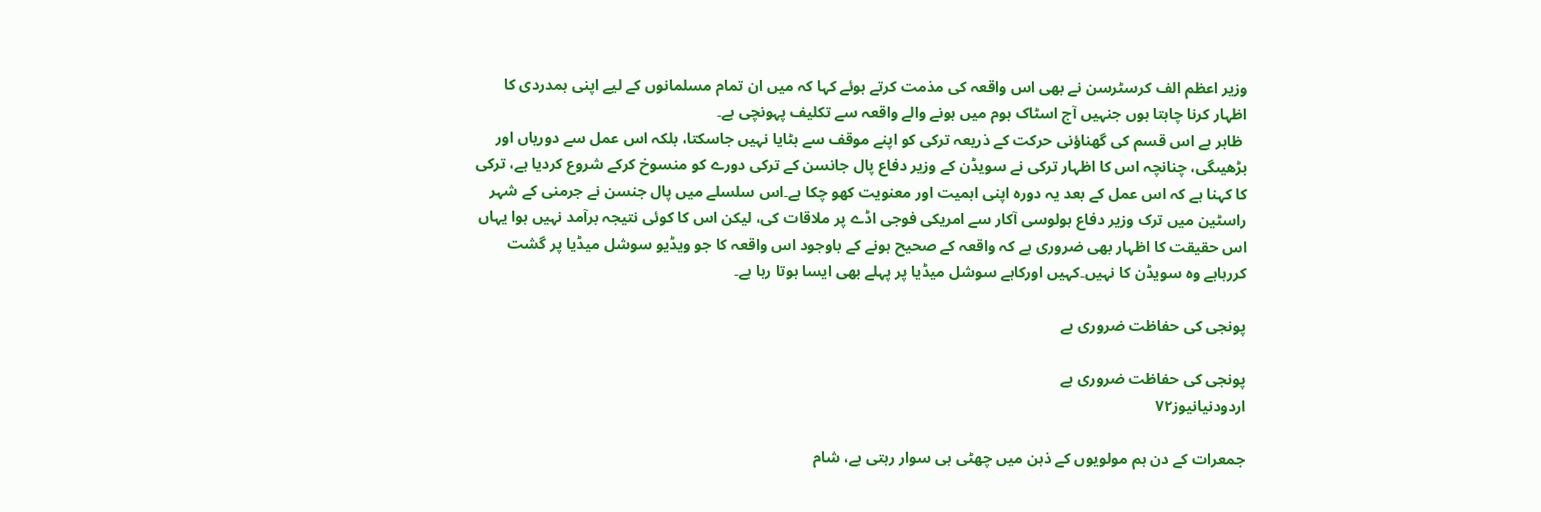وزیر اعظم الف کرسٹرسن نے بھی اس واقعہ کی مذمت کرتے ہوئے کہا کہ میں ان تمام مسلمانوں کے لیے اپنی ہمدردی کا اظہار کرنا چاہتا ہوں جنہیں آج اسٹاک ہوم میں ہونے والے واقعہ سے تکلیف پہونچی ہے۔
 ظاہر ہے اس قسم کی گھناؤنی حرکت کے ذریعہ ترکی کو اپنے موقف سے ہٹایا نہیں جاسکتا، بلکہ اس عمل سے دوریاں اور بڑھیںگی، چنانچہ اس کا اظہار ترکی نے سویڈن کے وزیر دفاع پال جانسن کے ترکی دورے کو منسوخ کرکے شروع کردیا ہے، ترکی کا کہنا ہے کہ اس عمل کے بعد یہ دورہ اپنی اہمیت اور معنویت کھو چکا ہے۔اس سلسلے میں پال جنسن نے جرمنی کے شہر راسٹین میں ترک وزیر دفاع ہولوسی آکار سے امریکی فوجی اڈے پر ملاقات کی، لیکن اس کا کوئی نتیجہ برآمد نہیں ہوا یہاں اس حقیقت کا اظہار بھی ضروری ہے کہ واقعہ کے صحیح ہونے کے باوجود اس واقعہ کا جو ویڈیو سوشل میڈیا پر گشت کررہاہے وہ سویڈن کا نہیں۔کہیں اورکاہے سوشل میڈیا پر پہلے بھی ایسا ہوتا رہا ہے۔

پونجی کی حفاظت ضروری ہے

پونجی کی حفاظت ضروری ہے
اردودنیانیوز۷۲

جمعرات کے دن ہم مولویوں کے ذہن میں چھٹی ہی سوار رہتی ہے، شام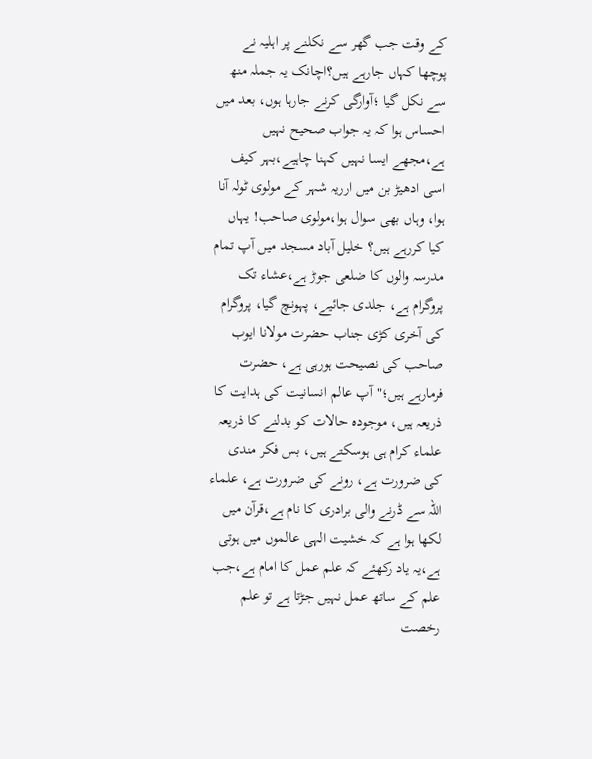کے وقت جب گھر سے نکلنے پر اہلیہ نے پوچھا کہاں جارہے ہیں؟اچانک یہ جملہ منھ سے نکل گیا ؛آوارگی کرنے جارہا ہوں، بعد میں احساس ہوا کہ یہ جواب صحیح نہیں ہے،مجھے ایسا نہیں کہنا چاہیے،بہر کیف اسی ادھیڑ بن میں ارریہ شہر کے مولوی ٹولہ آنا ہوا، وہاں بھی سوال ہوا،مولوی صاحب! یہاں کیا کررہے ہیں؟ خلیل آباد مسجد میں آپ تمام مدرسہ والوں کا ضلعی جوڑ ہے،عشاء تک پروگرام ہے، جلدی جائیے، پہونچ گیا، پروگرام کی آخری کڑی جناب حضرت مولانا ایوب صاحب کی نصیحت ہورہی ہے، حضرت فرمارہے ہیں؛"آپ عالم انسانیت کی ہدایت کا ذریعہ ہیں، موجودہ حالات کو بدلنے کا ذریعہ علماء کرام ہی ہوسکتے ہیں، بس فکر مندی کی ضرورت ہے، رونے کی ضرورت ہے، علماء اللہ سے ڈرنے والی برادری کا نام ہے،قرآن میں لکھا ہوا ہے کہ خشیت الہی عالموں میں ہوتی ہے،یہ یاد رکھئے کہ علم عمل کا امام ہے،جب علم کے ساتھ عمل نہیں جڑتا ہے تو علم رخصت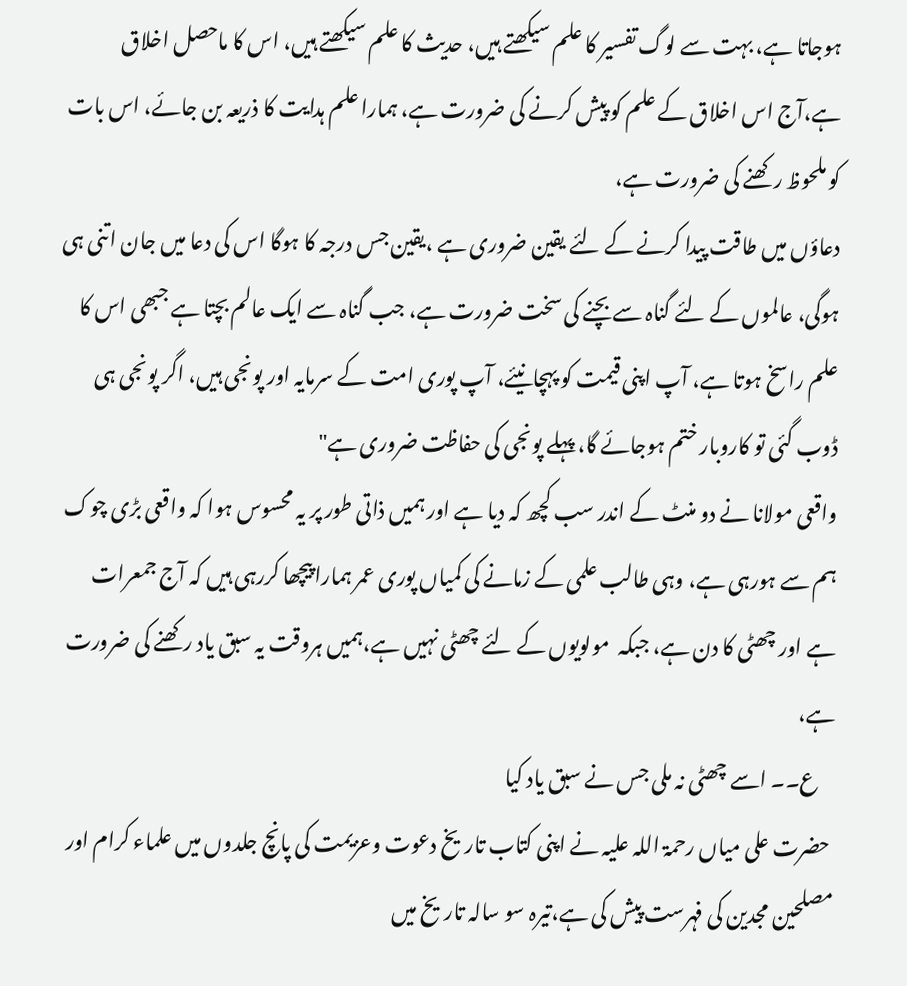ہوجاتا ہے، بہت سے لوگ تفسیر کا علم سیکھتے ہیں، حدیث کا علم سیکھتے ہیں، اس کا ماحصل اخلاق ہے،آج اس اخلاق کے علم کو پیش کرنے کی ضرورت ہے، ہمارا علم ہدایت کا ذریعہ بن جائے، اس بات کو ملحوظ رکھنے کی ضرورت ہے،
دعاؤں میں طاقت پیدا کرنے کے لئے یقین ضروری ہے ،یقین جس درجہ کا ہوگا اس کی دعا میں جان اتنی ہی ہوگی، عالموں کے لئے گناہ سے بچنے کی سخت ضرورت ہے، جب گناہ سے ایک عالم بچتا ہے جبھی اس کا علم راسخ ہوتا ہے، آپ اپنی قیمت کو پہچانیئے، آپ پوری امت کے سرمایہ اور پونجی ہیں، اگر پونجی ہی ڈوب گئی تو کاروبار ختم ہوجائے گا، پہلے پونجی کی حفاظت ضروری ہے"
واقعی مولانا نے دو منٹ کے اندر سب کچھ کہ دیا ہے اور ہمیں ذاتی طور پر یہ محسوس ہوا کہ واقعی بڑی چوک ہم سے ہورہی ہے، وہی طالب علمی کے زمانے کی کمیاں پوری عمر ہمارا پیچھا کررہی ہیں کہ آج جمعرات ہے اور چھٹی کا دن ہے، جبکہ  مولویوں کے لئے چھٹی نہیں ہے،ہمیں ہروقت یہ سبق یاد رکھنے کی ضرورت ہے،
    ع۔۔ اسے چھٹی نہ ملی جس نے سبق یاد کیا
 حضرت علی میاں رحمۃ اللہ علیہ نے اپنی کتاب تاریخ دعوت وعزیمت کی پانچ جلدوں میں علماء کرام اور مصلحین مجدین کی فہرست پیش کی ہے،تیرہ سو سالہ تاریخ میں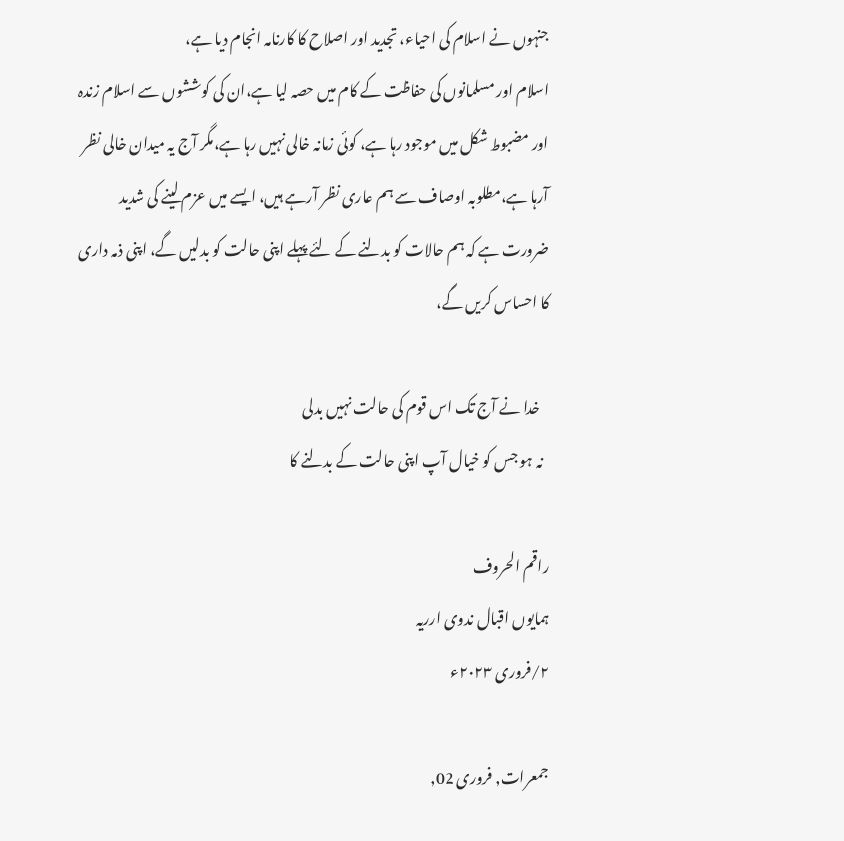جنہوں نے اسلام کی احیاء، تجدید اور اصلاح کا کارنامہ انجام دیا ہے،
اسلام اور مسلمانوں کی حفاظت کے کام میں حصہ لیا ہے،ان کی کوششوں سے اسلام زندہ اور مضبوط شکل میں موجود رہا ہے، کوئی زمانہ خالی نہیں رہا ہے،مگر آج یہ میدان خالی نظر آرہا ہے،مطلوبہ اوصاف سے ہم عاری نظر آرہے ہیں، ایسے میں عزم لینے کی شدید ضرورت ہے کہ ہم حالات کو بدلنے کے لئے پہلے اپنی حالت کو بدلیں گے، اپنی ذمہ داری کا احساس کریں گے،

   خدا نے آج تک اس قوم کی حالت نہیں بدلی
  نہ ہو جس کو خیال آپ اپنی حالت کے بدلنے کا

راقم الحروف
ہمایوں اقبال ندوی ارریہ
۲/فروری ۲۰۲۳ء

جمعرات, فروری 02,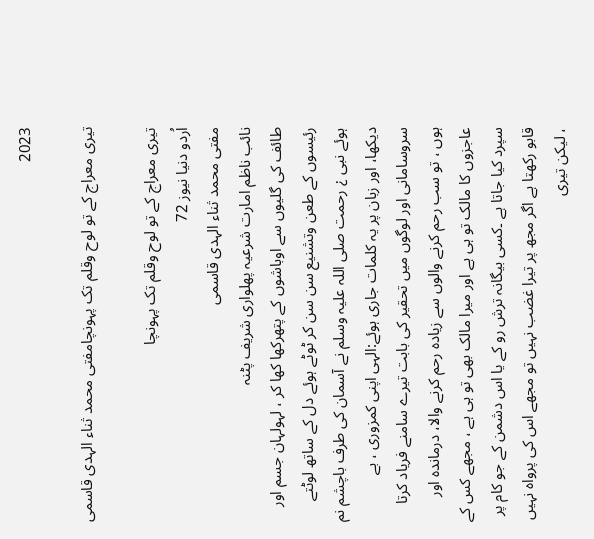2023

تیری معراج کے تو لوح وقلم تک پہونچامفتی محمد ثناء الہدی قاسمی

تیری معراج کے تو لوح وقلم تک پہونچا
اُردو دنیا نیوز 72
مفتی محمد ثناء الہدی قاسمی
نائب ناظم امارت شرعیہ پھلواری شریف پٹنہ
طائف کی گلیوں سے اوباشوں کے پتھرکھا کھا کر ، لہولہان جسم اور رئیسوں کے طعن وتشنیع سن سن کر ٹوٹے ہوئے دل کے ساتھ لوٹتے ہوئے نبی ¿ رحمت صلی اللہ علیہ وسلم نے آسمان کی طرف باچشم نم دیکھا، اور زبان پر یہ کلمات جاری ہوئے:الہی اپنی کمزوری ، بے سروسامانی اور لوگوں میں تحقیر کی بابت تیرے سامنے فریاد کرتا ہوں ، تو سب رحم کرنے والوں سے زیادہ رحم کرنے والا، درماندہ اور عاجزوں کا مالک تو ہی ہے اور میرا مالک بھی تو ہی ہے ، مجھے کس کے سپرد کیا جاتا ہے ۔کسی بیگانہ ترش رو کے یا اس دشمن کے جو کام پر قابو رکھتا ہے اگر مجھ پر تیرا غضب نہیں تو مجھے اس کی پرواہ نہیں ، لیکن تیری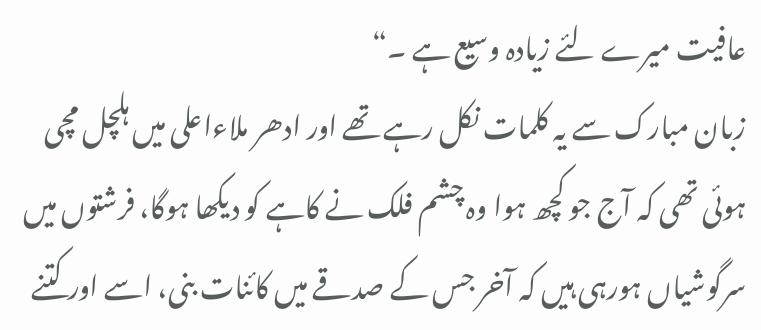عافیت میرے لئے زیادہ وسیع ہے ۔“
زبان مبارک سے یہ کلمات نکل رہے تھے اور ادھر ملاءاعلی میں ہلچل مچی ہوئی تھی کہ آج جو کچھ ہوا وہ چشم فلک نے کاہے کو دیکھا ہوگا، فرشتوں میں سرگوشیاں ہورہی ہیں کہ آخر جس کے صدقے میں کائنات بنی، اسے اور کتنے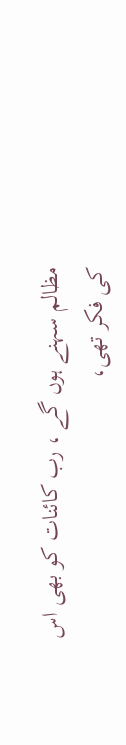مظالم سہنے ہوں گے ، رب کائنات کو بھی اس کی فکر تھی،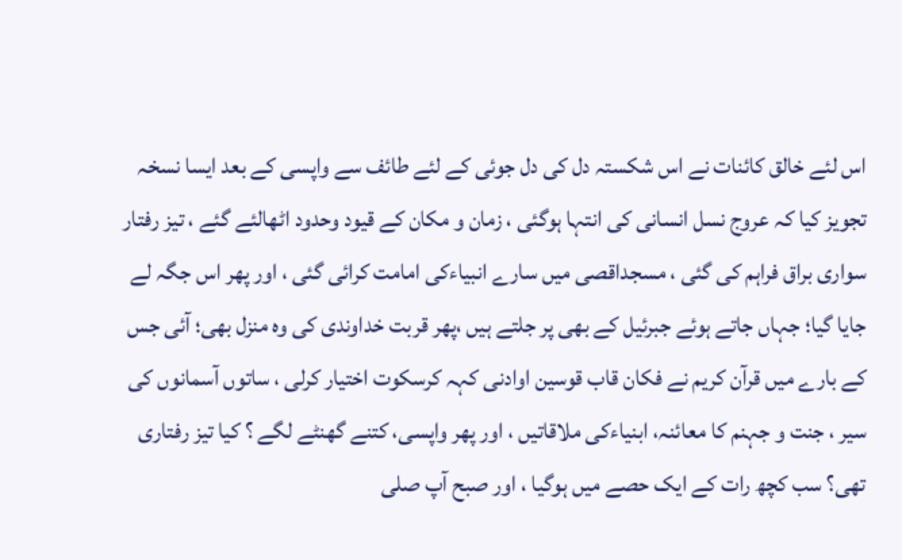اس لئے خالق کائنات نے اس شکستہ دل کی دل جوئی کے لئے طائف سے واپسی کے بعد ایسا نسخہ تجویز کیا کہ عروج نسل انسانی کی انتہا ہوگئی ، زمان و مکان کے قیود وحدود اٹھالئے گئے ، تیز رفتار سواری براق فراہم کی گئی ، مسجداقصی میں سارے انبیاءکی امامت کرائی گئی ، اور پھر اس جگہ لے جایا گیا؛ جہاں جاتے ہوئے جبرئیل کے بھی پر جلتے ہیں ،پھر قربت خداوندی کی وہ منزل بھی؛ آئی جس کے بارے میں قرآن کریم نے فکان قاب قوسین اوادنی کہہ کرسکوت اختیار کرلی ، ساتوں آسمانوں کی سیر ، جنت و جہنم کا معائنہ، ابنیاءکی ملاقاتیں ، اور پھر واپسی، کتنے گھنٹے لگے ؟ کیا تیز رفتاری تھی؟ سب کچھ رات کے ایک حصے میں ہوگیا ، اور صبح آپ صلی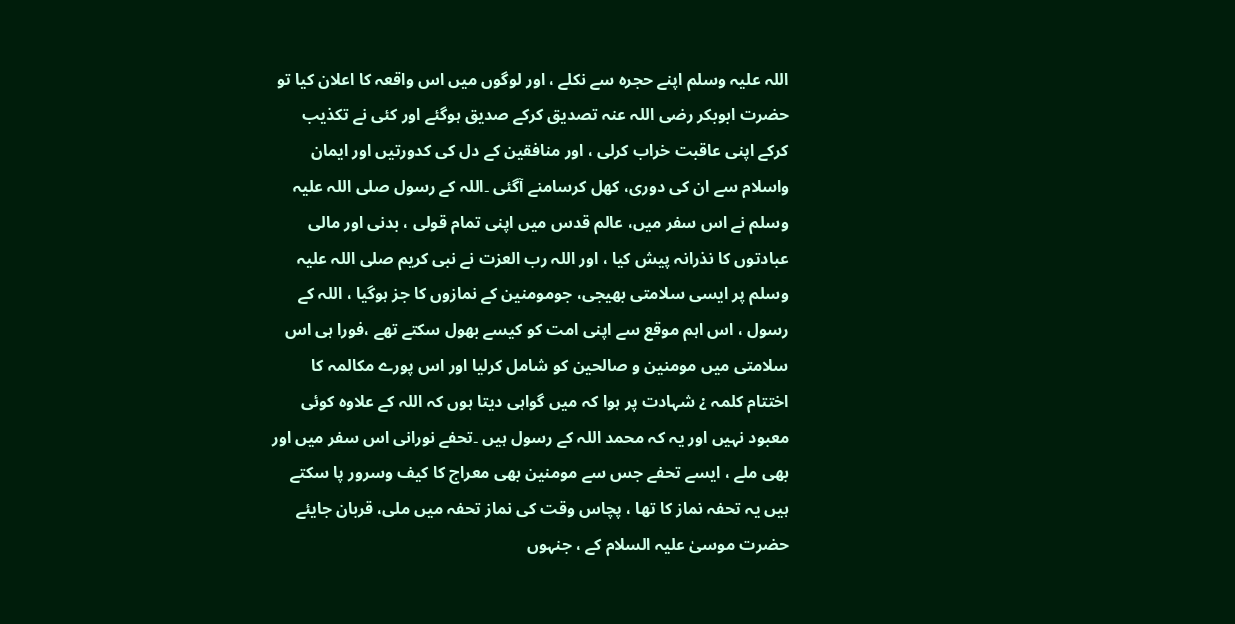اللہ علیہ وسلم اپنے حجرہ سے نکلے ، اور لوگوں میں اس واقعہ کا اعلان کیا تو حضرت ابوبکر رضی اللہ عنہ تصدیق کرکے صدیق ہوگئے اور کئی نے تکذیب کرکے اپنی عاقبت خراب کرلی ، اور منافقین کے دل کی کدورتیں اور ایمان واسلام سے ان کی دوری، کھل کرسامنے آگئی ۔اللہ کے رسول صلی اللہ علیہ وسلم نے اس سفر میں، عالم قدس میں اپنی تمام قولی ، بدنی اور مالی عبادتوں کا نذرانہ پیش کیا ، اور اللہ رب العزت نے نبی کریم صلی اللہ علیہ وسلم پر ایسی سلامتی بھیجی، جومومنین کے نمازوں کا جز ہوگیا ، اللہ کے رسول ، اس اہم موقع سے اپنی امت کو کیسے بھول سکتے تھے ،فورا ہی اس سلامتی میں مومنین و صالحین کو شامل کرلیا اور اس پورے مکالمہ کا اختتام کلمہ ¿ شہادت پر ہوا کہ میں گواہی دیتا ہوں کہ اللہ کے علاوہ کوئی معبود نہیں اور یہ کہ محمد اللہ کے رسول ہیں ۔تحفے نورانی اس سفر میں اور بھی ملے ، ایسے تحفے جس سے مومنین بھی معراج کا کیف وسرور پا سکتے ہیں یہ تحفہ نماز کا تھا ، پچاس وقت کی نماز تحفہ میں ملی، قربان جایئے حضرت موسیٰ علیہ السلام کے ، جنہوں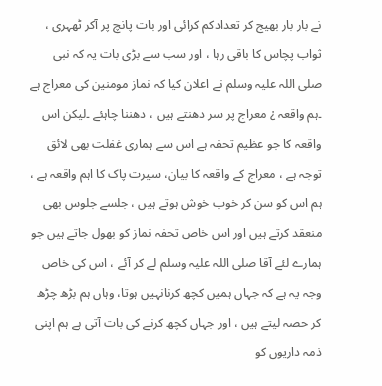نے بار بار بھیج کر تعدادکم کرائی اور بات پانچ پر آکر ٹھہری ، ثواب پچاس کا باقی رہا ، اور سب سے بڑی بات یہ کہ نبی صلی اللہ علیہ وسلم نے اعلان کیا کہ نماز مومنین کی معراج ہے ۔ہم واقعہ ¿ معراج پر سر دھنتے ہیں ، دھننا چاہئے ۔لیکن اس واقعہ کا جو عظیم تحفہ ہے اس سے ہماری غفلت بھی لائق توجہ ہے ، معراج کے واقعہ کا بیان، سیرت پاک کا اہم واقعہ ہے ، ہم اس کو سن کر خوب خوش ہوتے ہیں ، جلسے جلوس بھی منعقد کرتے ہیں اور اس خاص تحفہ نماز کو بھول جاتے ہیں جو ہمارے لئے آقا صلی اللہ علیہ وسلم لے کر آئے ، اس کی خاص وجہ یہ ہے کہ جہاں ہمیں کچھ کرنانہیں ہوتا، وہاں ہم بڑھ چڑھ کر حصہ لیتے ہیں ، اور جہاں کچھ کرنے کی بات آتی ہے ہم اپنی ذمہ داریوں کو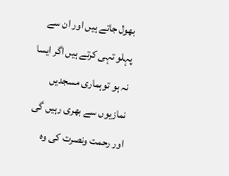بھول جاتے ہیں اور ان سے پہلو تہی کرتے ہیں اگر ایسا نہ ہو توہماری مسجدیں نمازیوں سے بھری رہیں گی اور رحمت ونصرت کی وہ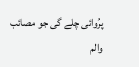پرُوائی چلے گی جو مصائب والم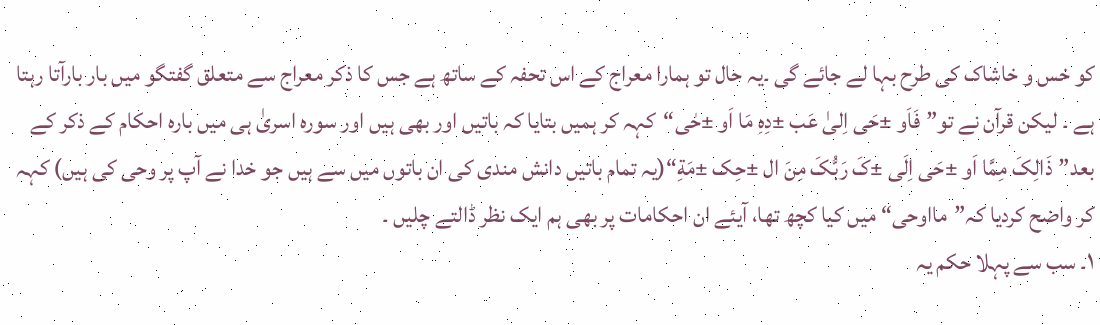کو خس و خاشاک کی طرح بہا لے جائے گی ۔یہ حال تو ہمارا معراج کے اس تحفہ کے ساتھ ہے جس کا ذکر معراج سے متعلق گفتگو میں بار بارآتا رہتا ہے ۔ لیکن قرآن نے تو”فَاَو ±حَی اِلیٰ عَب ±دِہِ مَا اَو ±حٰی“کہہ کر ہمیں بتایا کہ باتیں اور بھی ہیں اور سورہ اسریٰ ہی میں بارہ احکام کے ذکر کے بعد”ذَالِکَ مِمَّا اَو ±حَی اِلَی ±کَ رَبُّکَ مِنَ ال ±حِک ±مَةِ“(یہ تمام باتیں دانش مندی کی ان باتوں میں سے ہیں جو خدا نے آپ پر وحی کی ہیں) کہہ کر واضح کردیا کہ”مااوحی“ میں کیا کچھ تھا، آیئے ان احکامات پر بھی ہم ایک نظر ڈالتے چلیں ۔
۱۔ سب سے پہلا حکم یہ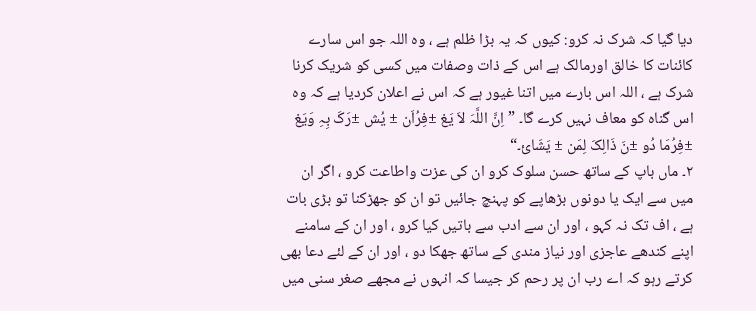دیا گیا کہ شرک نہ کرو: کیوں کہ یہ بڑا ظلم ہے ، وہ اللہ جو اس سارے کائنات کا خالق اورمالک ہے اس کے ذات وصفات میں کسی کو شریک کرنا شرک ہے ، اللہ اس بارے میں اتنا غیور ہے کہ اس نے اعلان کردیا ہے کہ وہ اس گناہ کو معاف نہیں کرے گا۔ ”اِنَّ اللَّہَ لاَ یَغ ±فِرُاَن ± یُش ±رَکَ بِہِ وَیَغ ±فِرُمَا دُو ±نَ ذَالِکَ لِمَن ± یَشَائ۔“
۲۔ ماں باپ کے ساتھ حسن سلوک کرو ان کی عزت واطاعت کرو ، اگر ان میں سے ایک یا دونوں بڑھاپے کو پہنچ جائیں تو ان کو جھڑکنا تو بڑی بات ہے ، اف تک نہ کہو ، اور ان سے ادب سے باتیں کیا کرو ، اور ان کے سامنے اپنے کندھے عاجزی اور نیاز مندی کے ساتھ جھکا دو ، اور ان کے لئے دعا بھی کرتے رہو کہ اے رب ان پر رحم کر جیسا کہ انہوں نے مجھے صغر سنی میں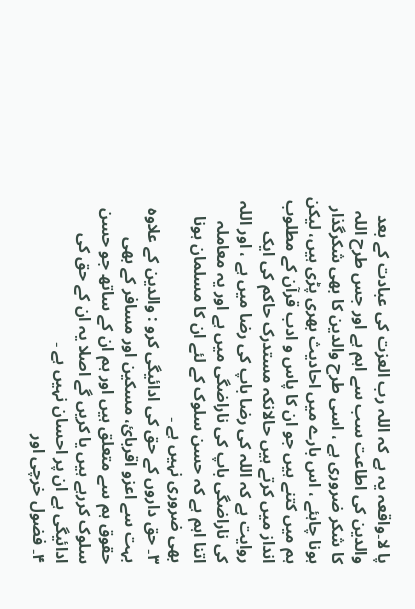پا لا۔واقعہ یہ ہے کہ اللہ رب العزت کی عبادت کے بعد والدین کی اطاعت سب سے اہم ہے اور جس طرح اللہ کا شکر ضروری ہے ، اسی طرح والدین کا بھی شکرگذار ہونا چاہئے ، اس بارے میں احادیث بھری پڑی ہیں، لیکن ہم میں کتنے ہیں جو ان کا پاس و ادب قرآن کے مطلوب انداز میں کرتے ہیں حالانکہ مستدرک حاکم کی ایک روایت ہے کہ اللہ کی رضا باپ کی رضا میں ہے ، اور اللہ کی ناراضگی باپ کی ناراضگی میں ہے اور یہ معاملہ اتنا اہم ہے کہ حسن سلوک کے لئے ان کا مسلمان ہونا بھی ضروری نہیں ہے ۔
۳۔ حق داروں کے حق کی ادائیگی کرو : والدین کے علاوہ بہت سے اعزو اقربائ، مسکین اور مسافر کے بھی حقوق ہم سے متعلق ہیں اور ہم ان کے ساتھ جو حسن سلوک کررہے ہیں یا کریں گے اصلا یہ ان کے حق کی ادائیگی ہے ان پر احسان نہیں ہے ۔
۴۔ فضول خرچی اور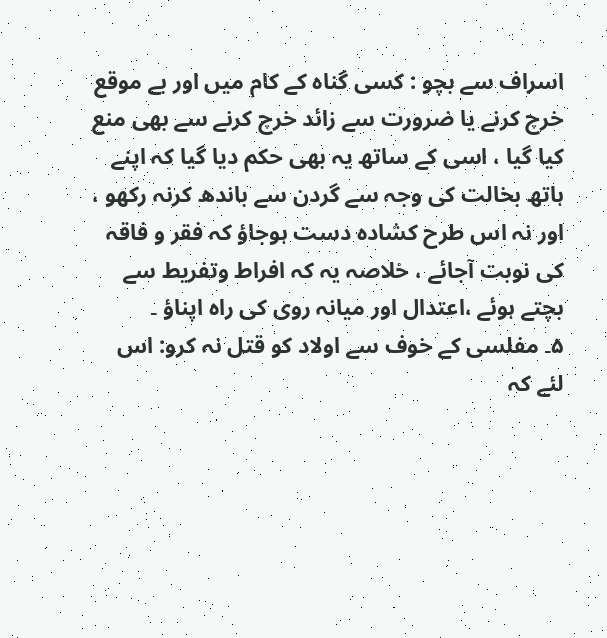اسراف سے بچو : کسی گناہ کے کام میں اور بے موقع خرچ کرنے یا ضرورت سے زائد خرچ کرنے سے بھی منع کیا گیا ، اسی کے ساتھ یہ بھی حکم دیا گیا کہ اپنے ہاتھ بخالت کی وجہ سے گردن سے باندھ کرنہ رکھو ، اور نہ اس طرح کشادہ دست ہوجاؤ کہ فقر و فاقہ کی نوبت آجائے ، خلاصہ یہ کہ افراط وتفریط سے بچتے ہوئے ،اعتدال اور میانہ روی کی راہ اپناؤ ۔
۵۔ مفلسی کے خوف سے اولاد کو قتل نہ کرو: اس لئے کہ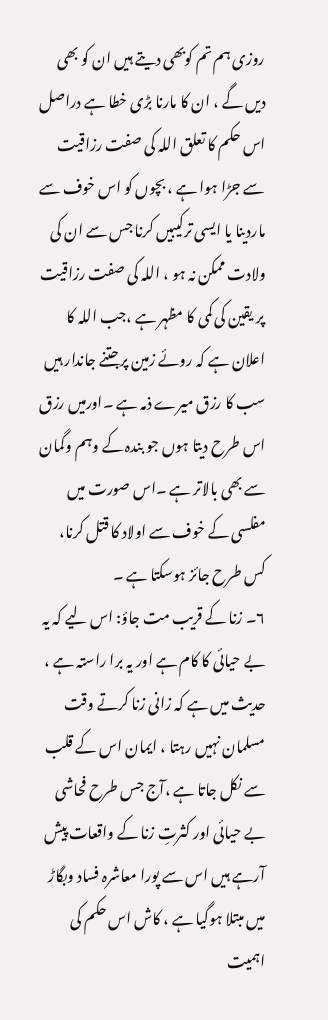روزی ہم تم کوبھی دیتے ہیں ان کو بھی دیں گے ، ان کا مارنا بڑی خطا ہے دراصل اس حکم کا تعلق اللہ کی صفت رزاقیت سے جڑا ہوا ہے ، بچوں کو اس خوف سے ماردینا یا ایسی ترکیبیں کرنا جس سے ان کی ولادت ممکن نہ ہو ، اللہ کی صفت رزاقیت پر یقین کی کمی کا مظہر ہے ،جب اللہ کا اعلان ہے کہ روئے زمین پرجتنے جاندار ہیں سب کا رزق میرے ذمہ ہے ۔اورمیں رزق اس طرح دیتا ہوں جو بندہ کے وہم وگمان سے بھی بالاتر ہے ۔اس صورت میں مفلسی کے خوف سے اولاد کا قتل کرنا، کس طرح جائز ہوسکتا ہے ۔
۶۔ زنا کے قریب مت جاؤ: اس لیے کہ یہ بے حیائی کا کام ہے اور یہ برا راستہ ہے ، حدیث میں ہے کہ زانی زنا کرتے وقت مسلمان نہیں رہتا ، ایمان اس کے قلب سے نکل جاتا ہے ،آج جس طرح فحاشی بے حیائی اور کثرتِ زنا کے واقعات پیش آرہے ہیں اس سے پورا معاشرہ فساد وبگاڑ میں مبتلا ہوگیا ہے ، کاش اس حکم کی اہمیت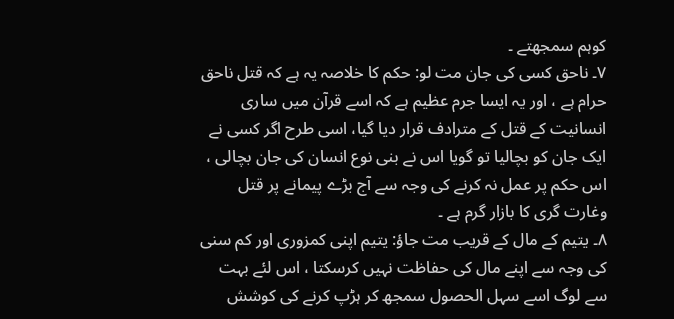کوہم سمجھتے ۔
۷۔ ناحق کسی کی جان مت لو: حکم کا خلاصہ یہ ہے کہ قتل ناحق حرام ہے ، اور یہ ایسا جرم عظیم ہے کہ اسے قرآن میں ساری انسانیت کے قتل کے مترادف قرار دیا گیا، اسی طرح اگر کسی نے ایک جان کو بچالیا تو گویا اس نے بنی نوع انسان کی جان بچالی ، اس حکم پر عمل نہ کرنے کی وجہ سے آج بڑے پیمانے پر قتل وغارت گری کا بازار گرم ہے ۔
۸۔ یتیم کے مال کے قریب مت جاؤ: یتیم اپنی کمزوری اور کم سنی کی وجہ سے اپنے مال کی حفاظت نہیں کرسکتا ، اس لئے بہت سے لوگ اسے سہل الحصول سمجھ کر ہڑپ کرنے کی کوشش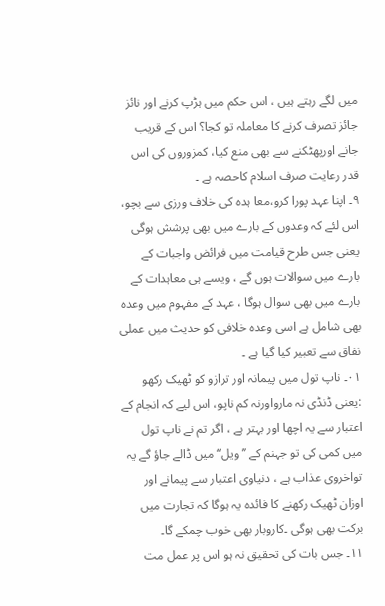میں لگے رہتے ہیں ، اس حکم میں ہڑپ کرنے اور نائز جائز تصرف کرنے کا معاملہ تو کجا؟ اس کے قریب جانے اورپھٹکنے سے بھی منع کیا، کمزوروں کی اس قدر رعایت صرف اسلام کاحصہ ہے ۔
۹۔ اپنا عہد پورا کرو،معا ہدہ کی خلاف ورزی سے بچو، اس لئے کہ وعدوں کے بارے میں بھی پرشش ہوگی یعنی جس طرح قیامت میں فرائض واجبات کے بارے میں سوالات ہوں گے ، ویسے ہی معاہدات کے بارے میں بھی سوال ہوگا ، عہد کے مفہوم میں وعدہ بھی شامل ہے اسی وعدہ خلافی کو حدیث میں عملی نفاق سے تعبیر کیا گیا ہے ۔
۰۱۔ ناپ تول میں پیمانہ اور ترازو کو ٹھیک رکھو :یعنی ڈنڈی نہ مارواورنہ کم ناپو، اس لیے کہ انجام کے اعتبار سے یہ اچھا اور بہتر ہے ، اگر تم نے ناپ تول میں کمی کی تو جہنم کے ’’ ویل‘‘ میں ڈالے جاؤ گے یہ تواخروی عذاب ہے ، دنیاوی اعتبار سے پیمانے اور اوزان ٹھیک رکھنے کا فائدہ یہ ہوگا کہ تجارت میں برکت بھی ہوگی ۔کاروبار بھی خوب چمکے گا۔
۱۱۔ جس بات کی تحقیق نہ ہو اس پر عمل مت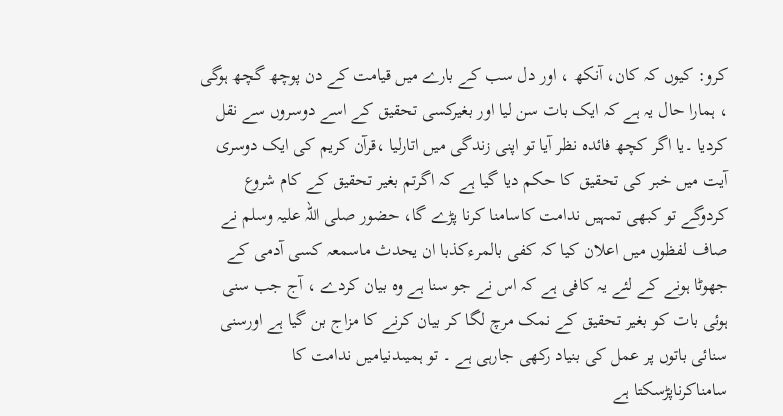کرو: کیوں کہ کان، آنکھ ، اور دل سب کے بارے میں قیامت کے دن پوچھ گچھ ہوگی ، ہمارا حال یہ ہے کہ ایک بات سن لیا اور بغیرکسی تحقیق کے اسے دوسروں سے نقل کردیا ۔یا اگر کچھ فائدہ نظر آیا تو اپنی زندگی میں اتارلیا ،قرآن کریم کی ایک دوسری آیت میں خبر کی تحقیق کا حکم دیا گیا ہے کہ اگرتم بغیر تحقیق کے کام شروع کردوگے تو کبھی تمہیں ندامت کاسامنا کرنا پڑے گا، حضور صلی اللہ علیہ وسلم نے صاف لفظوں میں اعلان کیا کہ کفی بالمرءکذبا ان یحدث ماسمعہ کسی آدمی کے جھوٹا ہونے کے لئے یہ کافی ہے کہ اس نے جو سنا ہے وہ بیان کردے ، آج جب سنی ہوئی بات کو بغیر تحقیق کے نمک مرچ لگا کر بیان کرنے کا مزاج بن گیا ہے اورسنی سنائی باتوں پر عمل کی بنیاد رکھی جارہی ہے ۔ تو ہمیںدنیامیں ندامت کا سامناکرناپڑسکتا ہے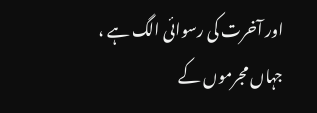اور آخرت کی رسوائی الگ ہے ، جہاں مجرموں کے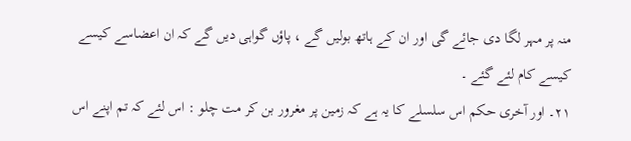منہ پر مہر لگا دی جائے گی اور ان کے ہاتھ بولیں گے ، پاؤں گواہی دیں گے کہ ان اعضاسے کیسے کیسے کام لئے گئے ۔
۲۱۔ اور آخری حکم اس سلسلے کا یہ ہے کہ زمین پر مغرور بن کر مت چلو : اس لئے کہ تم اپنے اس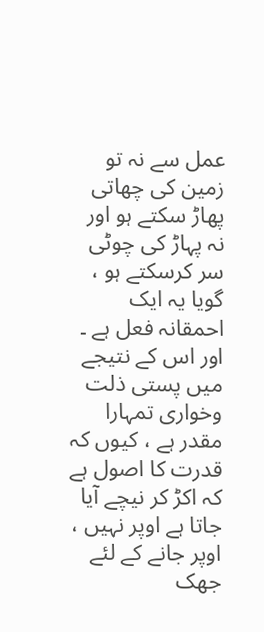عمل سے نہ تو زمین کی چھاتی پھاڑ سکتے ہو اور نہ پہاڑ کی چوٹی سر کرسکتے ہو ، گویا یہ ایک احمقانہ فعل ہے ۔ اور اس کے نتیجے میں پستی ذلت وخواری تمہارا مقدر ہے ، کیوں کہ قدرت کا اصول ہے کہ اکڑ کر نیچے آیا جاتا ہے اوپر نہیں ، اوپر جانے کے لئے جھک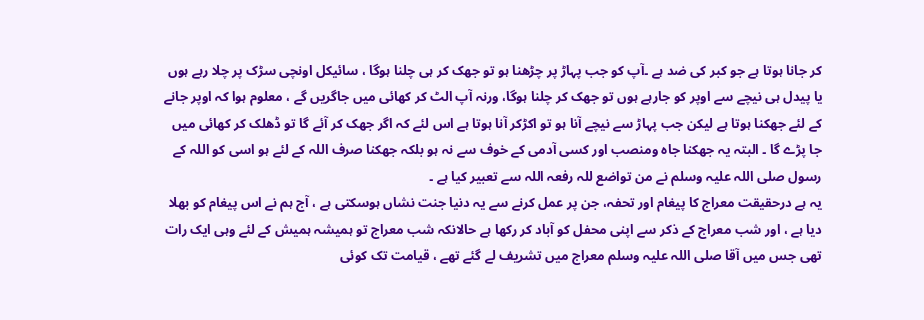کر جانا ہوتا ہے جو کبر کی ضد ہے ۔آپ کو جب پہاڑ پر چڑھنا ہو تو جھک کر ہی چلنا ہوگا ، سائیکل اونچی سڑک پر چلا رہے ہوں یا پیدل ہی نیچے سے اوپر کو جارہے ہوں تو جھک کر چلنا ہوگا، ورنہ آپ الٹ کر کھائی میں جاگریں گے ، معلوم ہوا کہ اوپر جانے کے لئے جھکنا ہوتا ہے لیکن جب پہاڑ سے نیچے آنا ہو تو اکڑکر آنا ہوتا ہے اس لئے کہ اگر جھک کر آئے گا تو ڈھلک کر کھائی میں جا پڑے گا ۔ البتہ یہ جھکنا جاہ ومنصب اور کسی آدمی کے خوف سے نہ ہو بلکہ جھکنا صرف اللہ کے لئے ہو اسی کو اللہ کے رسول صلی اللہ علیہ وسلم نے من تواضع للہ رفعہ اللہ سے تعبیر کیا ہے ۔
یہ ہے درحقیقت معراج کا پیغام اور تحفہ، جن پر عمل کرنے سے یہ دنیا جنت نشاں ہوسکتی ہے ، آج ہم نے اس پیغام کو بھلا دیا ہے ، اور شب معراج کے ذکر سے اپنی محفل کو آباد کر رکھا ہے حالانکہ شب معراج تو ہمیشہ ہمیش کے لئے وہی ایک رات تھی جس میں آقا صلی اللہ علیہ وسلم معراج میں تشریف لے گئے تھے ، قیامت تک کوئی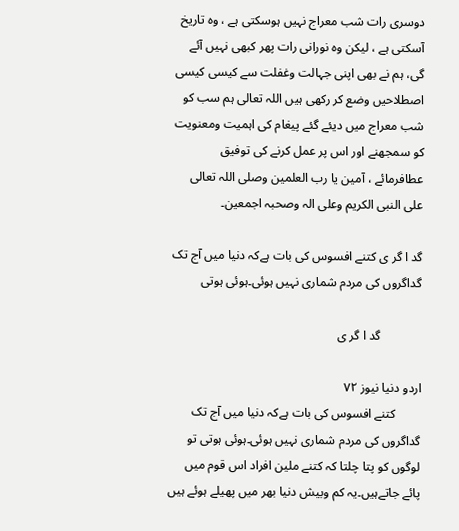دوسری رات شب معراج نہیں ہوسکتی ہے ، وہ تاریخ آسکتی ہے ، لیکن وہ نورانی رات پھر کبھی نہیں آئے گی، ہم نے بھی اپنی جہالت وغفلت سے کیسی کیسی اصطلاحیں وضع کر رکھی ہیں اللہ تعالی ہم سب کو شب معراج میں دیئے گئے پیغام کی اہمیت ومعنویت کو سمجھنے اور اس پر عمل کرنے کی توفیق عطافرمائے ، آمین یا رب العلمین وصلی اللہ تعالی علی النبی الکریم وعلی الہ وصحبہ اجمعین۔

گد ا گر ی کتنے افسوس کی بات ہےکہ دنیا میں آج تک گداگروں کی مردم شماری نہیں ہوئی۔ہوئی ہوتی

             گد ا گر ی

اردو دنیا نیوز ٧٢
        کتنے افسوس کی بات ہےکہ دنیا میں آج تک گداگروں کی مردم شماری نہیں ہوئی۔ہوئی ہوتی تو لوگوں کو پتا چلتا کہ کتنے ملین افراد اس قوم میں پائے جاتےہیں۔یہ کم وبیش دنیا بھر میں پھیلے ہوئے ہیں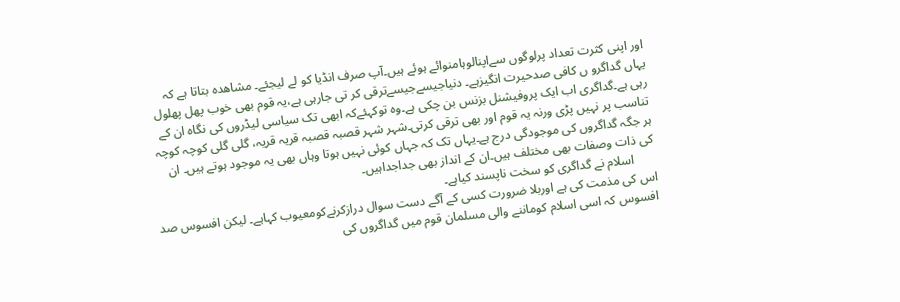اور اپنی کثرت تعداد پرلوگوں سےاپنالوہامنوائے ہوئے ہیں۔آپ صرف انڈیا کو لے لیجئے۔ مشاھدہ بتاتا ہے کہ یہاں گداگرو ں کافی صدحیرت انگیزہے۔ دنیاجیسےجیسےترقی کر تی جارہی ہے،یہ قوم بھی خوب پھل پھلول رہی ہے۔گداگری اب ایک پروفیشنل بزنس بن چکی ہے۔وہ توکہئےکہ ابھی تک سیاسی لیڈروں کی نگاہ ان کے تناسب پر نہیں پڑی ورنہ یہ قوم اور بھی ترقی کرتی۔شہر شہر قصبہ قصبہ قریہ قریہ، گلی گلی کوچہ کوچہ ہر جگہ گداگروں کی موجودگی درج ہے۔یہاں تک کہ جہاں کوئی نہیں ہوتا وہاں بھی یہ موجود ہوتے ہیں۔ ان کی ذات وصفات بھی مختلف ہیں۔ان کے انداز بھی جداجداہیں۔
       اسلام نے گداگری کو سخت ناپسند کیاہے۔
اس کی مذمت کی ہے اوربلا ضرورت کسی کے آگے دست سوال درازکرنےکومعیوب کہاہے۔ لیکن افسوس صد افسوس کہ اسی اسلام کوماننے والی مسلمان قوم میں گداگروں کی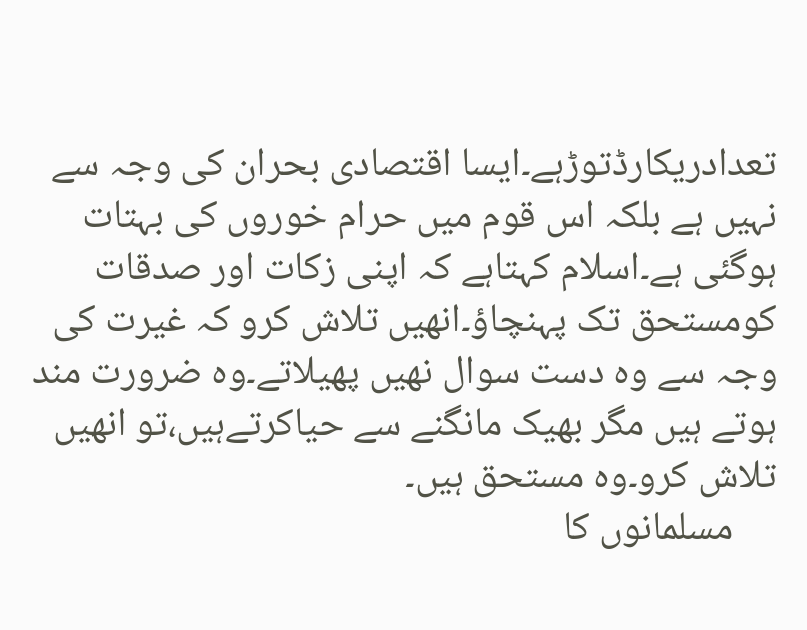تعدادریکارڈتوڑہے۔ایسا اقتصادی بحران کی وجہ سے نہیں ہے بلکہ اس قوم میں حرام خوروں کی بہتات ہوگئی ہے۔اسلام کہتاہے کہ اپنی زکات اور صدقات کومستحق تک پہنچاؤ۔انھیں تلاش کرو کہ غیرت کی وجہ سے وہ دست سوال نھیں پھیلاتے۔وہ ضرورت مند ہوتے ہیں مگر بھیک مانگنے سے حیاکرتےہیں،تو انھیں تلاش کرو۔وہ مستحق ہیں۔
     مسلمانوں کا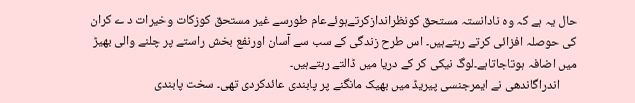حال یہ ہے کہ وہ نادانستہ مستحق کونظراندازکرتےہوئےعام طورسے غیر مستحق کوزکات وخیرات د ے کران کی حوصلہ افزائی کرتے رہتےہیں۔ اس طرح زندگی کے سب سے آسان اورنفع بخش راستے پر چلنے والی بھیڑ میں اضافہ ہوتاجاتاہے۔لوگ نیکی کر کے دریا میں ڈالتے رہتےہیں۔
      اندراگاندھی نے ایمرجنسی پیریڈ میں بھیک مانگنے پر پابندی عائدکردی تھی۔ سخت پابندی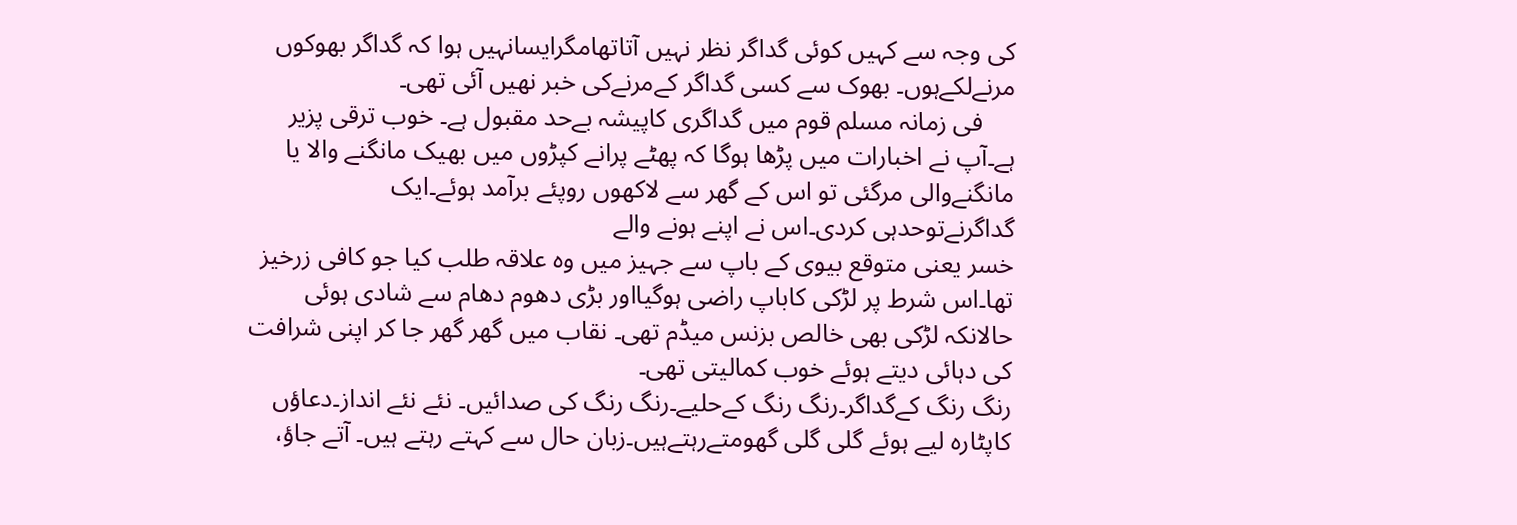کی وجہ سے کہیں کوئی گداگر نظر نہیں آتاتھامگرایسانہیں ہوا کہ گداگر بھوکوں مرنےلکےہوں۔ بھوک سے کسی گداگر کےمرنےکی خبر نھیں آئی تھی۔
     فی زمانہ مسلم قوم میں گداگری کاپیشہ بےحد مقبول ہے۔ خوب ترقی پزیر ہے۔آپ نے اخبارات میں پڑھا ہوگا کہ پھٹے پرانے کپڑوں میں بھیک مانگنے والا یا مانگنےوالی مرگئی تو اس کے گھر سے لاکھوں روپئے برآمد ہوئے۔ایک گداگرنےتوحدہی کردی۔اس نے اپنے ہونے والے
خسر یعنی متوقع بیوی کے باپ سے جہیز میں وہ علاقہ طلب کیا جو کافی زرخیز تھا۔اس شرط پر لڑکی کاباپ راضی ہوگیااور بڑی دھوم دھام سے شادی ہوئی حالانکہ لڑکی بھی خالص بزنس میڈم تھی۔ نقاب میں گھر گھر جا کر اپنی شرافت کی دہائی دیتے ہوئے خوب کمالیتی تھی۔
رنگ رنگ کےگداگر۔رنگ رنگ کےحلیے۔رنگ رنگ کی صدائیں۔ نئے نئے انداز۔دعاؤں کاپٹارہ لیے ہوئے گلی گلی گھومتےرہتےہیں۔زبان حال سے کہتے رہتے ہیں۔ آتے جاؤ،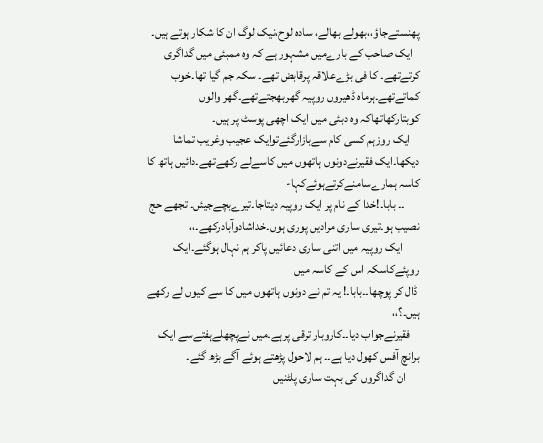پھنستےجاؤ،،بھولے بھالے، سادہ لوح،نیک لوگ ان کا شکار ہوتے ہیں۔
   ایک صاحب کے بارےمیں مشہور ہے کہ وہ ممبئی میں گداگری کرتےتھے۔ کا فی بڑےعلاقہ پرقابض تھے۔ سکہ جم گیا تھا۔خوب کماتےتھے۔ہرماہ ڈھیروں روپیہ گھربھجتےتھے۔گھر والوں کوبتارکھاتھاکہ وہ دبئی میں ایک اچھی پوسٹ پر ہیں۔
    ایک روزہم کسی کام سےبازارگئےتوایک عجیب وغریب تماشا دیکھا۔ایک فقیرنےدونوں ہاتھوں میں کاسےلے رکھےتھے۔دائیں ہاتھ کا کاسہ ہمارےسامنےکرتےہوئےکہا-
      ۔۔ بابا۔!خدا کے نام پر ایک روپیہ دیتاجا۔تیرےبچےجیئں۔ تجھے حج نصیب ہو۔تیری ساری مرادیں پوری ہوں۔خداشادوآبادرکھے۔،،
       ایک روپیہ میں اتنی ساری دعائیں پاکر ہم نہال ہوگئے۔ایک روپئےکاسکہ اس کے کاسہ میں
 ڈال کر پوچھا۔۔بابا۔! یہ تم نے دونوں ہاتھوں میں کا سے کیوں لے رکھے ہیں۔؟،،
    فقیرنےجواب دیا۔۔کاروبار ترقی پرہے۔میں نےپچھلےہفتےسے ایک برانچ آفس کھول دیا ہے۔۔ ہم لاحول پڑھتے ہوئے آگے بڑھ گئے۔
      ان گداگروں کی بہت ساری پلٹنیں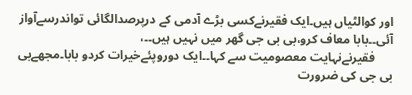اور کوالٹیاں ہیں۔ایک فقیرنےکسی بڑے آدمی کے درپرصدالگائی تواندرسےآواز آئی۔۔بابا معاف کرو،بی بی جی گھر میں نہیں ہیں۔۔،
      فقیرنےنہایت معصومیت سے کہا۔۔ایک دوروپئےخیرات کردو بابا۔مجھےبی بی جی کی ضرورت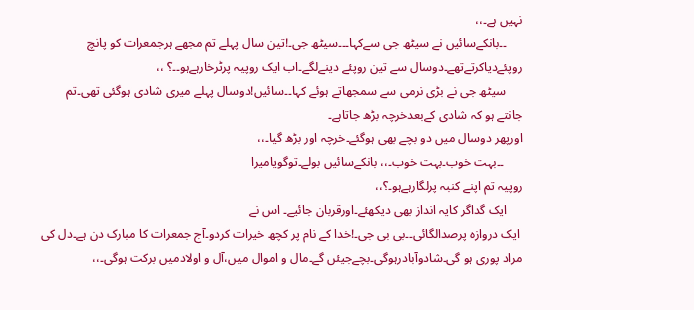نہیں ہے۔،،
     ۔۔بانکےسائیں نے سیٹھ جی سےکہا۔۔۔سیٹھ جی۔!تین سال پہلے تم مجھے ہرجمعرات کو پانچ روپئےدیاکرتےتھے۔دوسال سے تین روپئے دینےلگے۔اب ایک روپیہ پرٹرخارہےہو۔۔؟ ،،
     سیٹھ جی نے بڑی نرمی سے سمجھاتے ہوئے کہا۔۔سائیں!دوسال پہلے میری شادی ہوگئی تھی۔تم جانتے ہو کہ شادی کےبعدخرچہ بڑھ جاتاہے۔
اورپھر دوسال میں دو بچے بھی ہوگئے۔خرچہ اور بڑھ گیا۔،،
      ۔۔بہت خوب۔بہت خوب۔،، بانکےسائیں بولے۔توگویامیرا
روپیہ تم اپنے کنبہ پرلگارہےہو۔؟،،
     ایک گداگر کایہ انداز بھی دیکھئے۔اورقربان جائیے۔ اس نے
 ایک دروازہ پرصدالگائی۔۔بی بی جی۔!خدا کے نام پر کچھ خیرات کردو۔آج جمعرات کا مبارک دن ہے۔دل کی مراد پوری ہو گی۔شادوآبادرہوگی۔بچےجیئں گے۔مال و اموال میں،آل و اولادمیں برکت ہوگی۔،،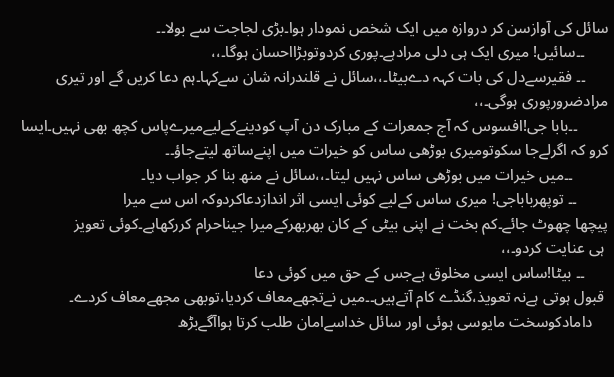سائل کی آوازسن کر دروازہ میں ایک شخص نمودار ہوا۔بڑی لجاجت سے بولا۔۔
      ۔۔سائیں! میری ایک ہی دلی مرادہے۔پوری کردوتوبڑااحسان ہوگا۔،،
      ۔۔ فقیرسےدل کی بات کہہ دےبیٹا۔،،سائل نے قلندرانہ شان سےکہا۔ہم دعا کریں گے اور تیری مرادضرورپوری ہوگی۔،،
        ۔۔بابا جی!افسوس کہ آج جمعرات کے مبارک دن آپ کودینےکےلیےمیرےپاس کچھ بھی نہیں۔ایسا کرو کہ اگرلےجا سکوتومیری بوڑھی ساس کو خیرات میں اپنےساتھ لیتےجاؤ۔۔
         ۔۔میں خیرات میں بوڑھی ساس نہیں لیتا۔،،سائل نے منھ بنا کر جواب دیا۔
        ۔۔ توپھرباباجی! میری ساس کےلیے کوئی ایسی اثر اندازدعاکردوکہ اس سے میرا
پیچھا چھوٹ جائے۔کم بخت نے اپنی بیٹی کے کان بھربھرکےمیرا جیناحرام کررکھاہے۔کوئی تعویز
 ہی عنایت کردو۔،،
      ۔۔ بیٹا!ساس ایسی مخلوق ہےجس کے حق میں کوئی دعا
 قبول ہوتی ہےنہ تعویذ،گنڈے کام آتےہیں۔۔میں نےتجھےمعاف کردیا،توبھی مجھےمعاف کردے۔
    دامادکوسخت مایوسی ہوئی اور سائل خداسےامان طلب کرتا ہواآگےبڑھ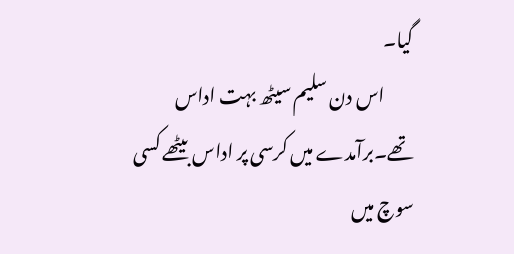گیا۔
        اس دن سلیم سیٹھ بہت اداس تھے۔برآمدے میں کرسی پر اداس بیٹھے کسی سوچ میں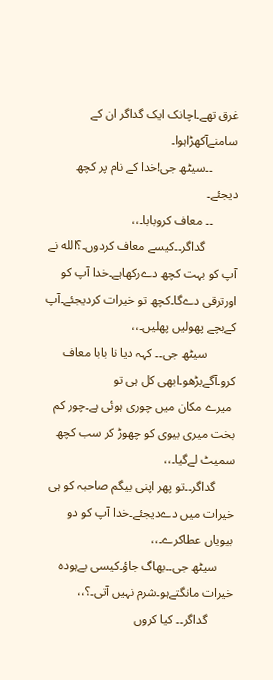غرق تھے۔اچانک ایک گداگر ان کے سامنےآکھڑاہوا۔
        ۔۔سیٹھ جی!خدا کے نام پر کچھ دیجئے۔
        ۔۔ معاف کروبابا۔،،
          گداگر۔۔کیسے معاف کردوں۔؟الله نے آپ کو بہت کچھ دےرکھاہے۔خدا آپ کو اورترقی دےگا۔کچھ تو خیرات کردیجئے۔آپ کےبچے پھولیں پھلیں۔،،
         سیٹھ جی۔۔ کہہ دیا نا بابا معاف کرو۔آگےبڑھو۔ابھی کل ہی تو
 میرے مکان میں چوری ہوئی ہے۔چور کم بخت میری بیوی کو چھوڑ کر سب کچھ سمیٹ لےگیا۔،،
      گداگر۔۔تو پھر اپنی بیگم صاحبہ کو ہی خیرات میں دےدیجئے۔خدا آپ کو دو بیویاں عطاکرے۔،،
     سیٹھ جی۔۔بھاگ جاؤ۔کیسی بےہودہ خیرات مانگتےہو۔شرم نہیں آتی۔؟،،
        گداگر۔۔ کیا کروں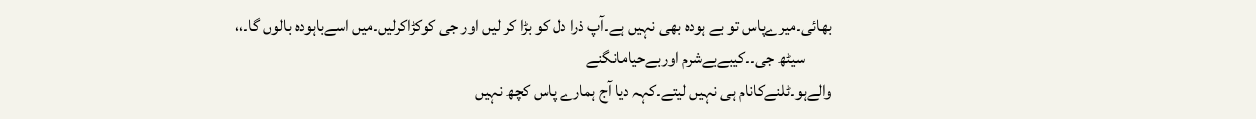بھائی۔میرےپاس تو بے ہودہ بھی نہیں ہے۔آپ ذرا دل کو بڑا کر لیں اور جی کوکڑاکرلیں۔میں اسےباہودہ بالوں گا۔،،
        سیٹھ جی۔۔کیبےبےشرم اوربےحیامانگنے
والےہو۔ٹلنےکانام ہی نہیں لیتے۔کہہ دیا آج ہمارے پاس کچھ نہیں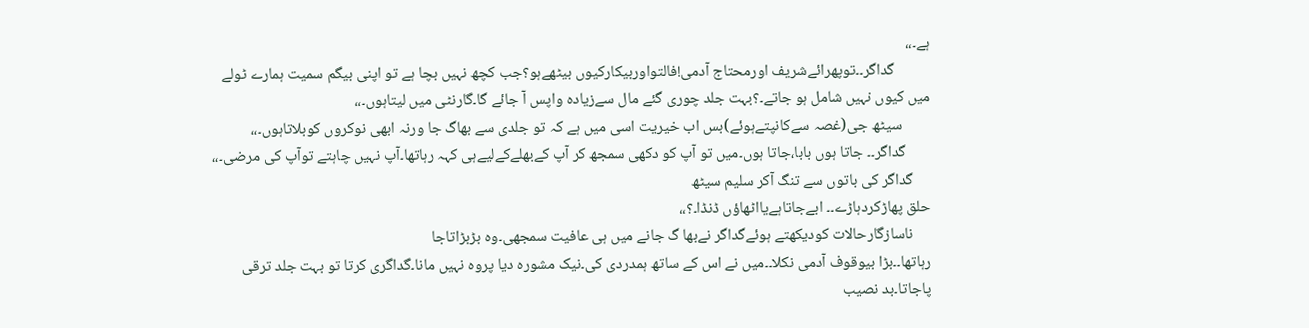ہے۔،،
          گداگر۔۔توپھرائےشریف اورمحتاج آدمی!فالتواوربیکارکیوں بیٹھےہو؟جب کچھ نہیں بچا ہے تو اپنی بیگم سمیت ہمارے ٹولے میں کیوں نہیں شامل ہو جاتے۔؟بہت جلد چوری گئے مال سےزیادہ واپس آ جائے گا۔گارنٹی میں لیتاہوں۔،،
        سیٹھ جی(غصہ سےکانپتےہوئے)بس اب خیریت اسی میں ہے کہ تو جلدی سے بھاگ جا ورنہ ابھی نوکروں کوبلاتاہوں۔،،
       گداگر۔۔ جاتا ہوں بابا،جاتا ہوں۔میں تو آپ کو دکھی سمجھ کر آپ کےبھلےکےلیےہی کہہ رہاتھا۔آپ نہیں چاہتے توآپ کی مرضی۔،،
     گداگر کی باتوں سے تنگ آکر سلیم سیٹھ
حلق پھاڑکردہاڑے۔۔ ابےجاتاہےیااٹھاؤں ڈنڈا۔؟،،
     ناسازگارحالات کودیکھتے ہوئےگداگر نےبھا گ جانے میں ہی عافیت سمجھی۔وہ بڑبڑاتاجا
رہاتھا۔۔بڑا بیوقوف آدمی نکلا۔۔میں نے اس کے ساتھ ہمدردی کی۔نیک مشورہ دیا پروہ نہیں مانا۔گداگری کرتا تو بہت جلد ترقی پاجاتا۔بد نصیب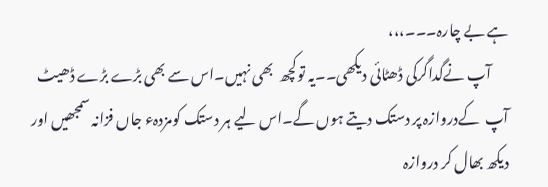ہے بے چارہ۔۔۔،،،
      آپ نےگداگرکی ڈھٹائی دیکھی۔۔یہ توکچھ  بھی نہیں۔اس سے بھی بڑے بڑے ڈھیٹ آپ  کےدروازہ پر دستک دیتے ہوں گے۔اس لیے ہر دستک کومزدہء جاں فزانہ سمجھیں اور دیکھ بھال کر دروازہ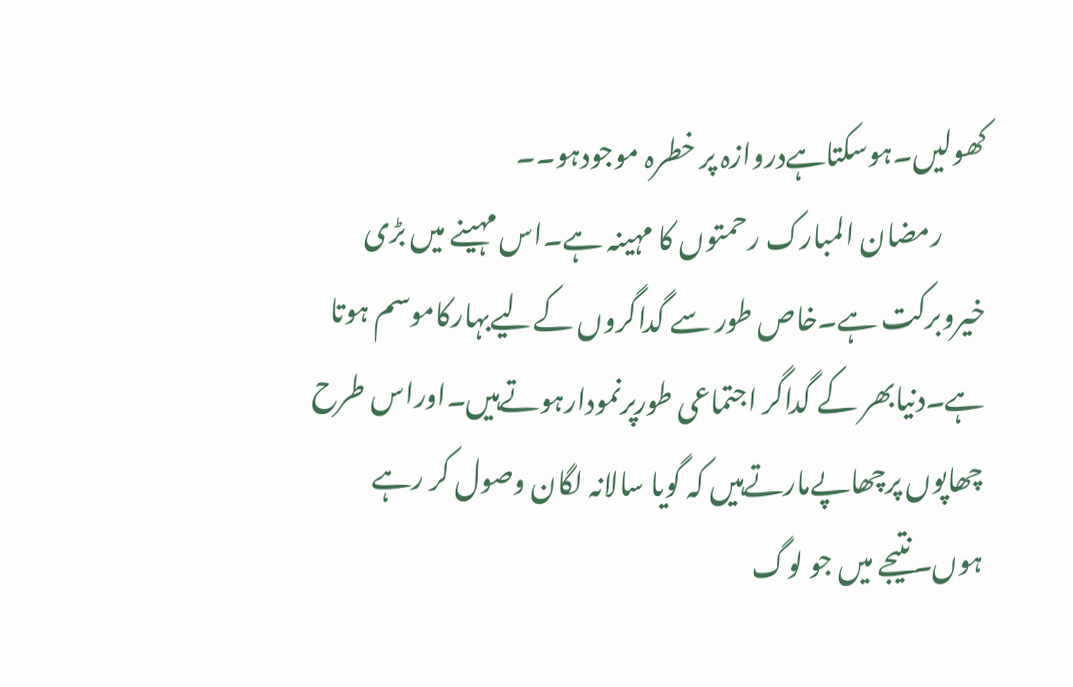کھولیں۔ہوسکتاہےدروازہ پر خطرہ موجودہو۔۔
        رمضان المبارک رحمتوں کا مہینہ ہے۔اس مہینے میں بڑی خیروبرکت ہے۔خاص طور سے گداگروں کےلیےبہارکاموسم ہوتا ہے۔دنیابھر کے گداگر اجتماعی طورپرنمودارہوتےہیں۔اوراس طرح چھاپوں پرچھاپےمارتےہیں کہ گویا سالانہ لگان وصول کر رہے ہوں۔نتیجے میں جو لوگ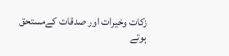زکات وخیرات اور صدقات کےمستحق ہوتے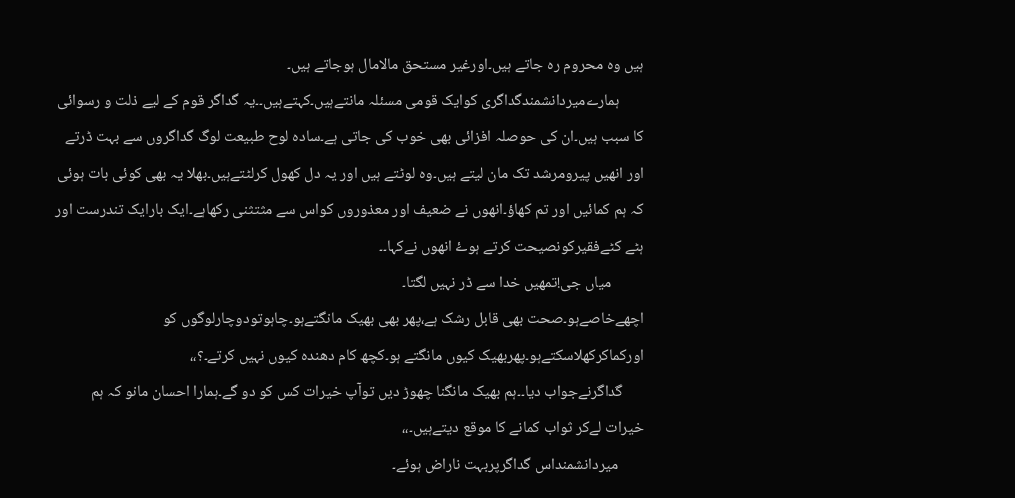ہیں وہ محروم رہ جاتے ہیں۔اورغیر مستحق مالامال ہوجاتے ہیں۔
       ہمارےمیردانشمندگداگری کوایک قومی مسئلہ مانتےہیں۔کہتےہیں۔۔یہ گداگر قوم کے لیے ذلت و رسوائی کا سبب ہیں۔ان کی حوصلہ افزائی بھی خوب کی جاتی ہے۔سادہ لوح طبیعت لوگ گداگروں سے بہت ڈرتے اور انھیں پیرومرشد تک مان لیتے ہیں۔وہ لوٹتے ہیں اور یہ دل کھول کرلٹتےہیں۔بھلا یہ بھی کوئی بات ہوئی کہ ہم کمائیں اور تم کھاؤ۔انھوں نے ضعیف اور معذوروں کواس سے مثتثنی رکھاہے۔ایک بارایک تندرست اور ہٹے کٹےفقیرکونصیحت کرتے ہوۓ انھوں نےکہا۔۔
         میاں جی!تمھیں خدا سے ڈر نہیں لگتا۔
اچھےخاصےہو۔صحت بھی قابل رشک ہے،پھر بھی بھیک مانگتےہو۔چاہوتودوچارلوگوں کو اورکماکرکھلاسکتےہو۔پھربھیک کیوں مانگتے ہو۔کچھ کام دھندہ کیوں نہیں کرتے۔؟،،
      گداگرنےجواب دیا۔۔ہم بھیک مانگنا چھوڑ دیں توآپ خیرات کس کو دو گے۔ہمارا احسان مانو کہ ہم خیرات لےکر ثواب کمانے کا موقع دیتےہیں۔،،
       میردانشمنداس گداگرپربہت ناراض ہوئے۔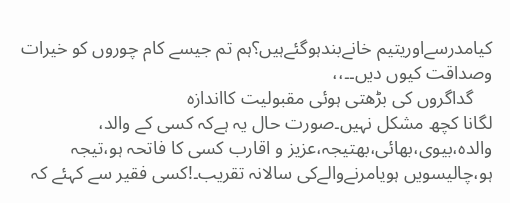کیامدرسےاوریتیم خانےبندہوگئےہیں؟ہم تم جیسے کام چوروں کو خیرات وصداقت کیوں دیں۔۔،،
    گداگروں کی بڑھتی ہوئی مقبولیت کااندازہ
لگانا کچھ مشکل نہیں۔صورت حال یہ ہےکہ کسی کے والد، والدہ،بیوی،بھائی،بھتیجہ،عزیز و اقارب کسی کا فاتحہ ہو،تیجہ ہو،چالیسویں ہویامرنےوالےکی سالانہ تقریب۔!کسی فقیر سے کہئے کہ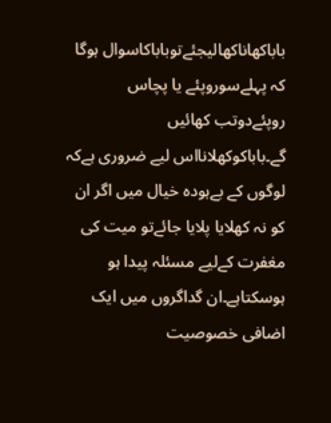باباکھاناکھالیجئےتوباباکاسوال ہوگا  کہ پہلےسوروپئے یا پچاس روپئےدوتب کھائیں گے۔باباکوکھلانااس لیے ضروری ہےکہ لوگوں کے بےہودہ خیال میں اگر ان کو نہ کھلایا پلایا جائےتو میت کی مغفرت کےلیے مسئلہ پیدا ہو
ہوسکتاہے۔ان گداگروں میں ایک اضافی خصوصیت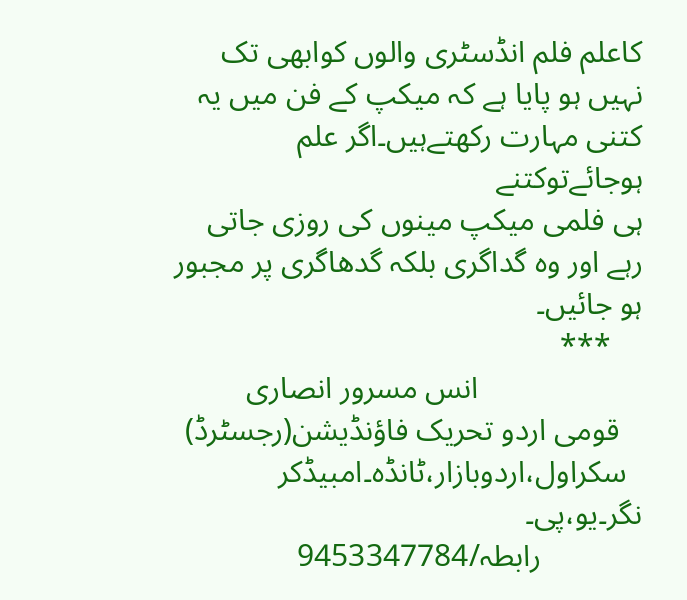کاعلم فلم انڈسٹری والوں کوابھی تک نہیں ہو پایا ہے کہ میکپ کے فن میں یہ کتنی مہارت رکھتےہیں۔اگر علم ہوجائےتوکتنے
ہی فلمی میکپ مینوں کی روزی جاتی رہے اور وہ گداگری بلکہ گدھاگری پر مجبور ہو جائیں۔
    ***
                     انس مسرور انصاری
   قومی اردو تحریک فاؤنڈیشن(رجسٹرڈ)
  سکراول،اردوبازار،ٹانڈہ۔امبیڈکر نگر۔یو،پی۔
             رابطہ/9453347784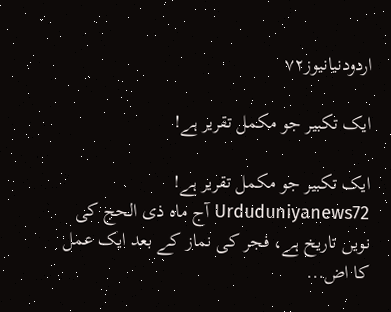اردودنیانیوز۷۲

ایک تکبیر جو مکمل تقریر ہے!

ایک تکبیر جو مکمل تقریر ہے!                   Urduduniyanews72 آج ماہ ذی الحج کی نویں تاریخ ہے، فجر کی نماز کے بعد ایک عمل کا اض...